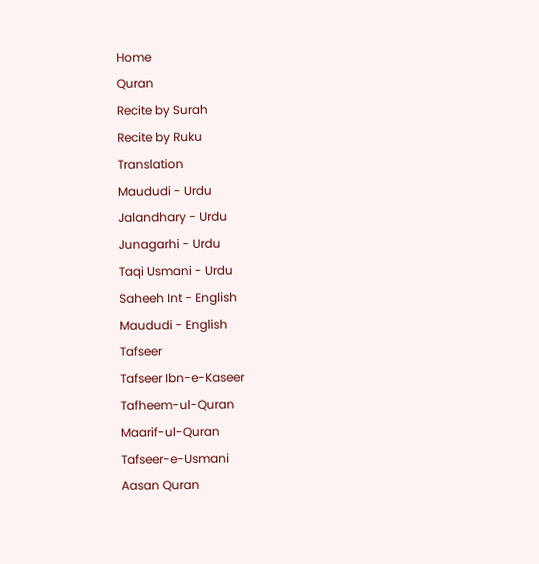Home
Quran
Recite by Surah
Recite by Ruku
Translation
Maududi - Urdu
Jalandhary - Urdu
Junagarhi - Urdu
Taqi Usmani - Urdu
Saheeh Int - English
Maududi - English
Tafseer
Tafseer Ibn-e-Kaseer
Tafheem-ul-Quran
Maarif-ul-Quran
Tafseer-e-Usmani
Aasan Quran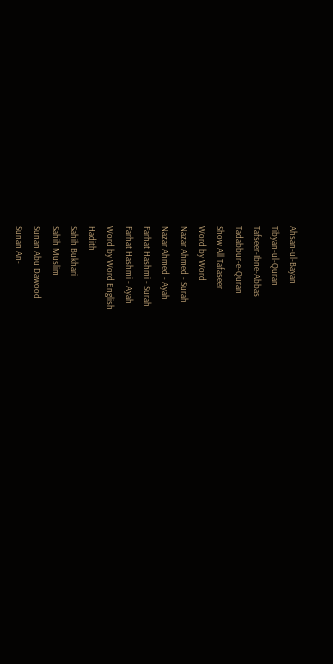Ahsan-ul-Bayan
Tibyan-ul-Quran
Tafseer-Ibne-Abbas
Tadabbur-e-Quran
Show All Tafaseer
Word by Word
Nazar Ahmed - Surah
Nazar Ahmed - Ayah
Farhat Hashmi - Surah
Farhat Hashmi - Ayah
Word by Word English
Hadith
Sahih Bukhari
Sahih Muslim
Sunan Abu Dawood
Sunan An-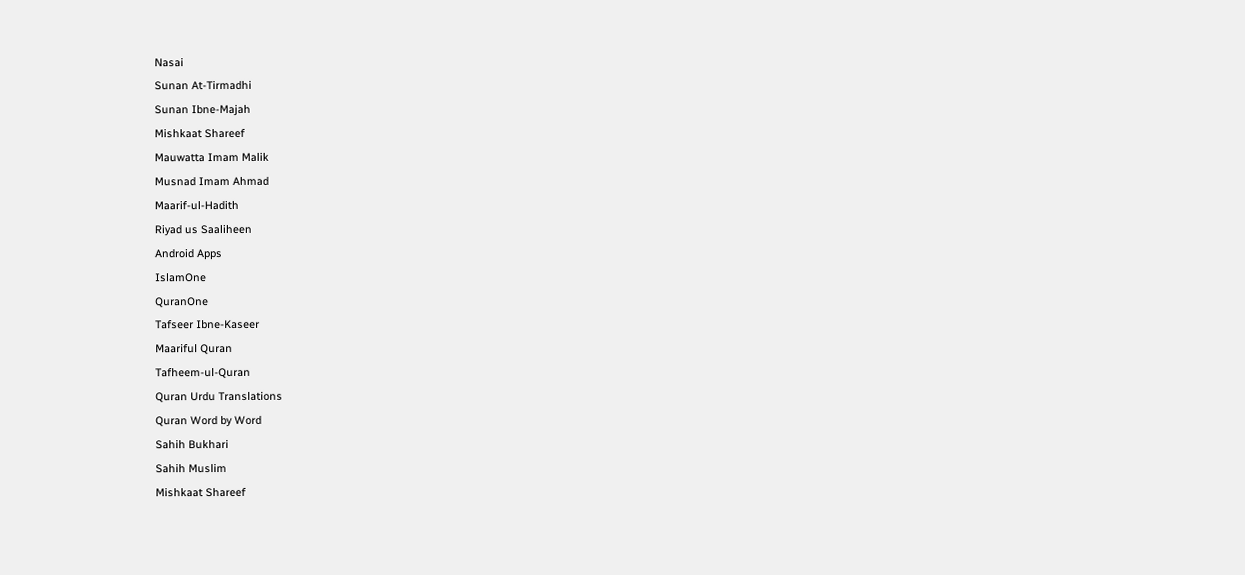Nasai
Sunan At-Tirmadhi
Sunan Ibne-Majah
Mishkaat Shareef
Mauwatta Imam Malik
Musnad Imam Ahmad
Maarif-ul-Hadith
Riyad us Saaliheen
Android Apps
IslamOne
QuranOne
Tafseer Ibne-Kaseer
Maariful Quran
Tafheem-ul-Quran
Quran Urdu Translations
Quran Word by Word
Sahih Bukhari
Sahih Muslim
Mishkaat Shareef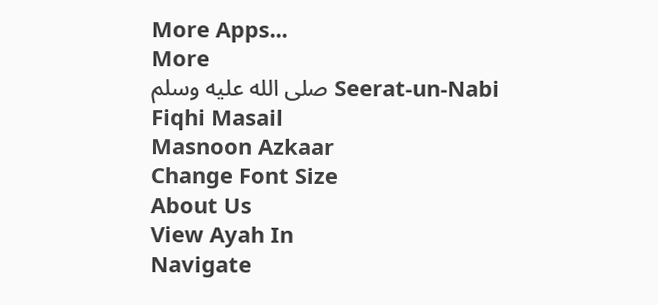More Apps...
More
Seerat-un-Nabi صلى الله عليه وسلم
Fiqhi Masail
Masnoon Azkaar
Change Font Size
About Us
View Ayah In
Navigate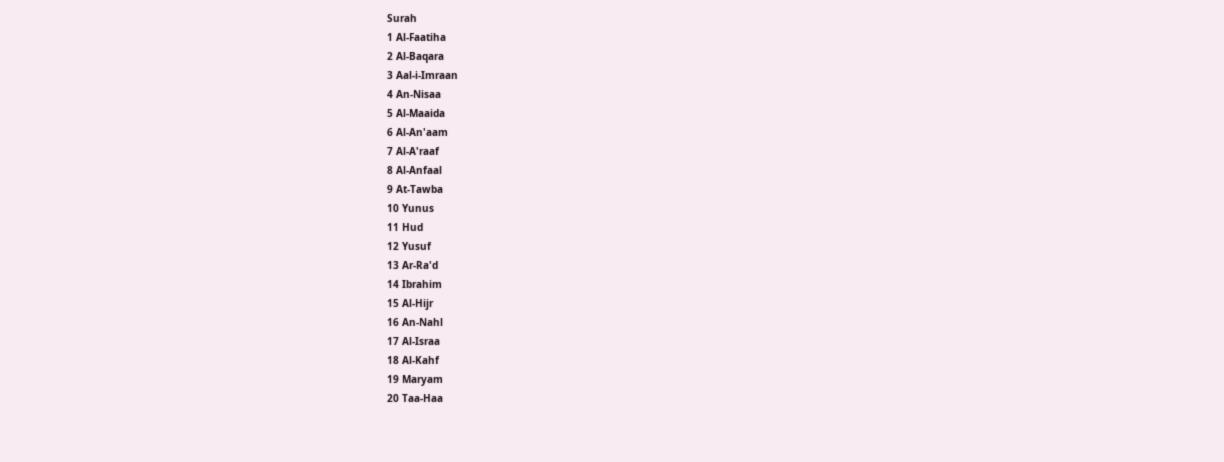Surah
1 Al-Faatiha
2 Al-Baqara
3 Aal-i-Imraan
4 An-Nisaa
5 Al-Maaida
6 Al-An'aam
7 Al-A'raaf
8 Al-Anfaal
9 At-Tawba
10 Yunus
11 Hud
12 Yusuf
13 Ar-Ra'd
14 Ibrahim
15 Al-Hijr
16 An-Nahl
17 Al-Israa
18 Al-Kahf
19 Maryam
20 Taa-Haa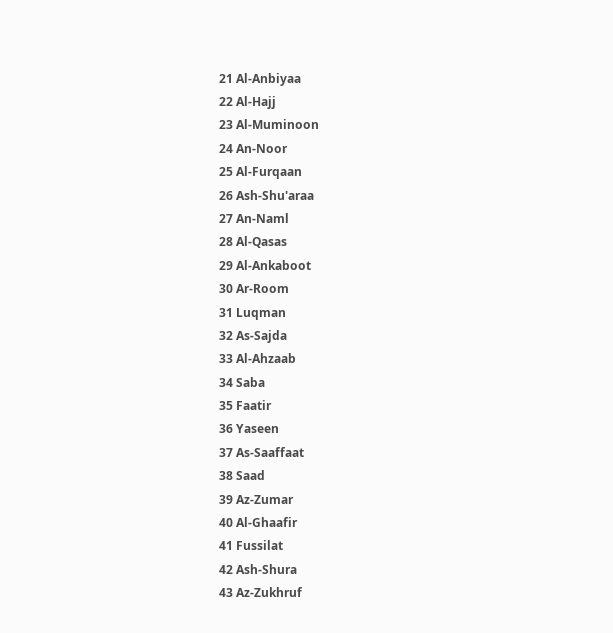21 Al-Anbiyaa
22 Al-Hajj
23 Al-Muminoon
24 An-Noor
25 Al-Furqaan
26 Ash-Shu'araa
27 An-Naml
28 Al-Qasas
29 Al-Ankaboot
30 Ar-Room
31 Luqman
32 As-Sajda
33 Al-Ahzaab
34 Saba
35 Faatir
36 Yaseen
37 As-Saaffaat
38 Saad
39 Az-Zumar
40 Al-Ghaafir
41 Fussilat
42 Ash-Shura
43 Az-Zukhruf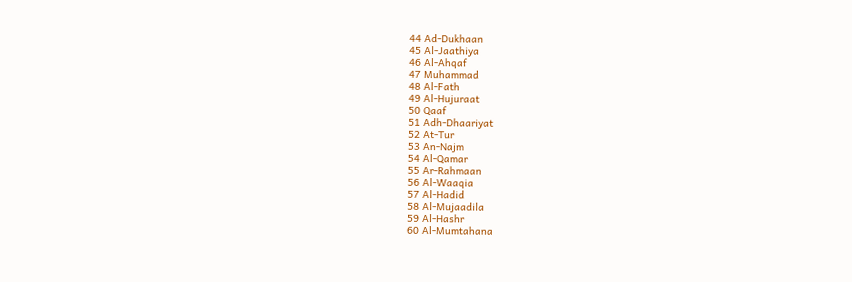44 Ad-Dukhaan
45 Al-Jaathiya
46 Al-Ahqaf
47 Muhammad
48 Al-Fath
49 Al-Hujuraat
50 Qaaf
51 Adh-Dhaariyat
52 At-Tur
53 An-Najm
54 Al-Qamar
55 Ar-Rahmaan
56 Al-Waaqia
57 Al-Hadid
58 Al-Mujaadila
59 Al-Hashr
60 Al-Mumtahana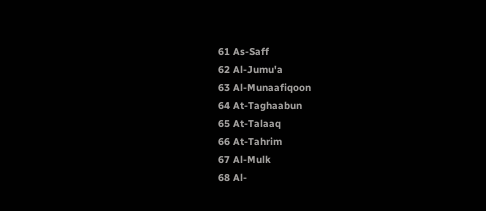61 As-Saff
62 Al-Jumu'a
63 Al-Munaafiqoon
64 At-Taghaabun
65 At-Talaaq
66 At-Tahrim
67 Al-Mulk
68 Al-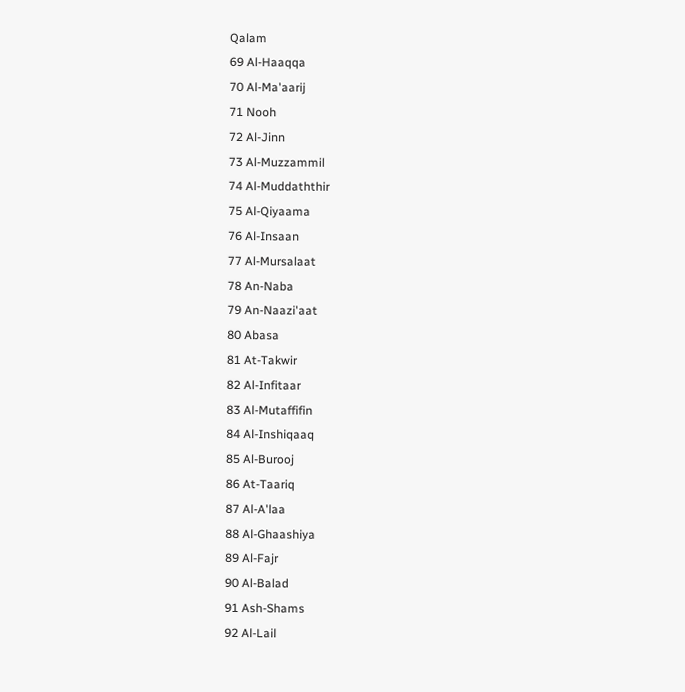Qalam
69 Al-Haaqqa
70 Al-Ma'aarij
71 Nooh
72 Al-Jinn
73 Al-Muzzammil
74 Al-Muddaththir
75 Al-Qiyaama
76 Al-Insaan
77 Al-Mursalaat
78 An-Naba
79 An-Naazi'aat
80 Abasa
81 At-Takwir
82 Al-Infitaar
83 Al-Mutaffifin
84 Al-Inshiqaaq
85 Al-Burooj
86 At-Taariq
87 Al-A'laa
88 Al-Ghaashiya
89 Al-Fajr
90 Al-Balad
91 Ash-Shams
92 Al-Lail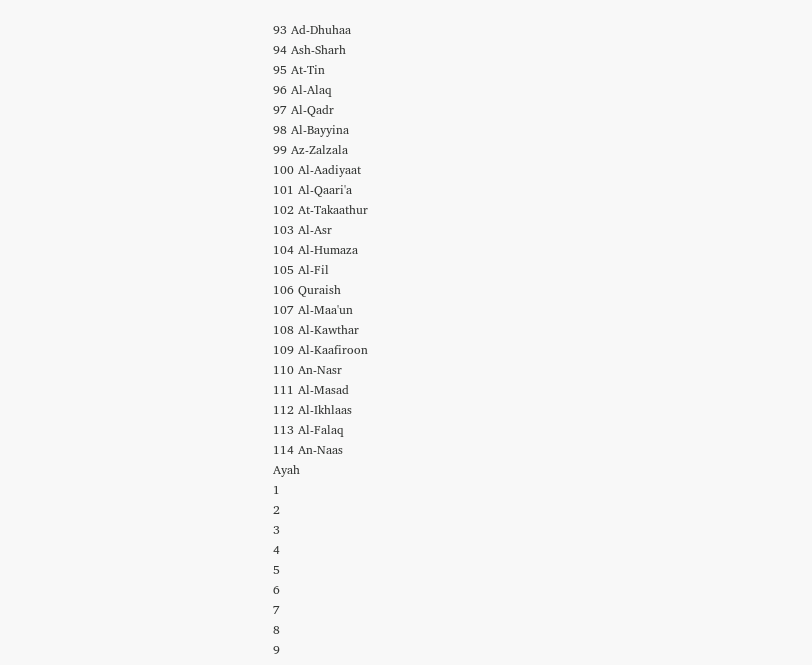93 Ad-Dhuhaa
94 Ash-Sharh
95 At-Tin
96 Al-Alaq
97 Al-Qadr
98 Al-Bayyina
99 Az-Zalzala
100 Al-Aadiyaat
101 Al-Qaari'a
102 At-Takaathur
103 Al-Asr
104 Al-Humaza
105 Al-Fil
106 Quraish
107 Al-Maa'un
108 Al-Kawthar
109 Al-Kaafiroon
110 An-Nasr
111 Al-Masad
112 Al-Ikhlaas
113 Al-Falaq
114 An-Naas
Ayah
1
2
3
4
5
6
7
8
9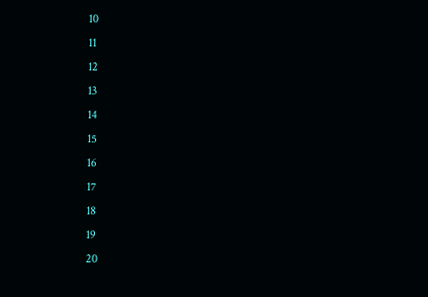10
11
12
13
14
15
16
17
18
19
20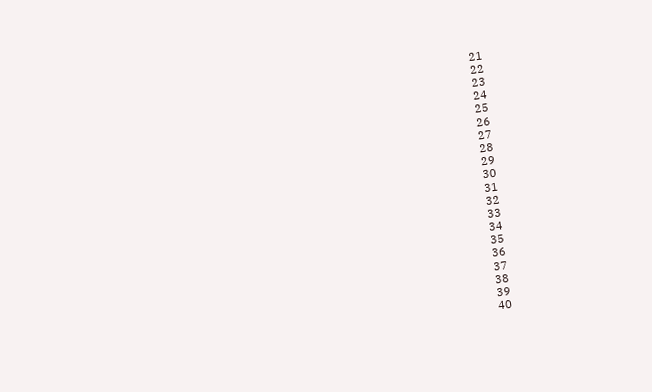21
22
23
24
25
26
27
28
29
30
31
32
33
34
35
36
37
38
39
40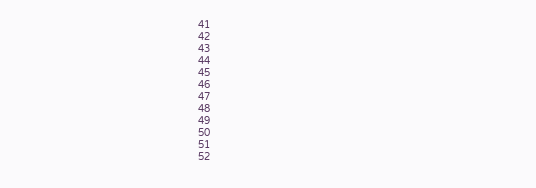41
42
43
44
45
46
47
48
49
50
51
52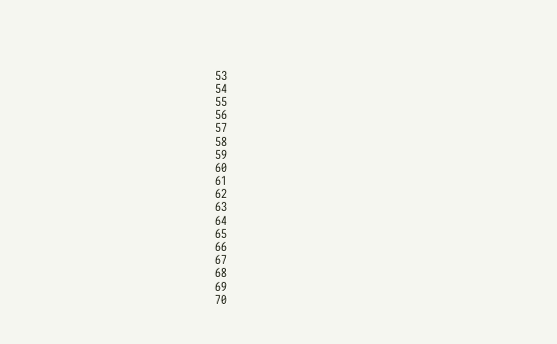53
54
55
56
57
58
59
60
61
62
63
64
65
66
67
68
69
70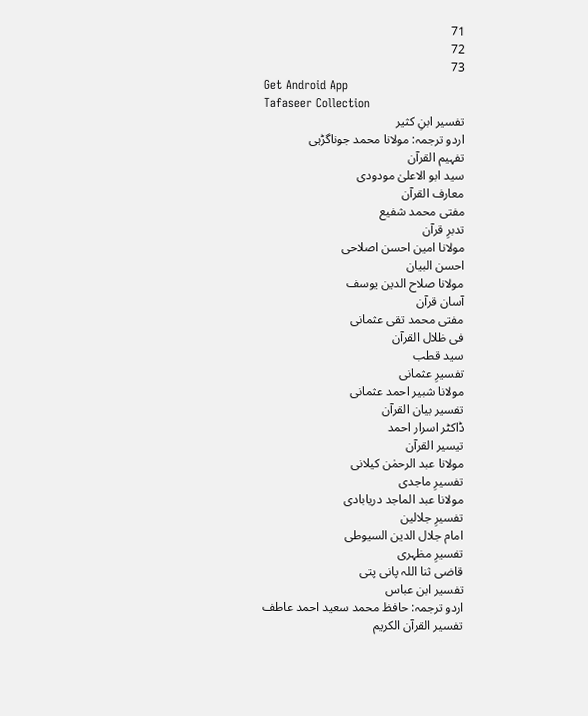71
72
73
Get Android App
Tafaseer Collection
تفسیر ابنِ کثیر
اردو ترجمہ: مولانا محمد جوناگڑہی
تفہیم القرآن
سید ابو الاعلیٰ مودودی
معارف القرآن
مفتی محمد شفیع
تدبرِ قرآن
مولانا امین احسن اصلاحی
احسن البیان
مولانا صلاح الدین یوسف
آسان قرآن
مفتی محمد تقی عثمانی
فی ظلال القرآن
سید قطب
تفسیرِ عثمانی
مولانا شبیر احمد عثمانی
تفسیر بیان القرآن
ڈاکٹر اسرار احمد
تیسیر القرآن
مولانا عبد الرحمٰن کیلانی
تفسیرِ ماجدی
مولانا عبد الماجد دریابادی
تفسیرِ جلالین
امام جلال الدین السیوطی
تفسیرِ مظہری
قاضی ثنا اللہ پانی پتی
تفسیر ابن عباس
اردو ترجمہ: حافظ محمد سعید احمد عاطف
تفسیر القرآن الکریم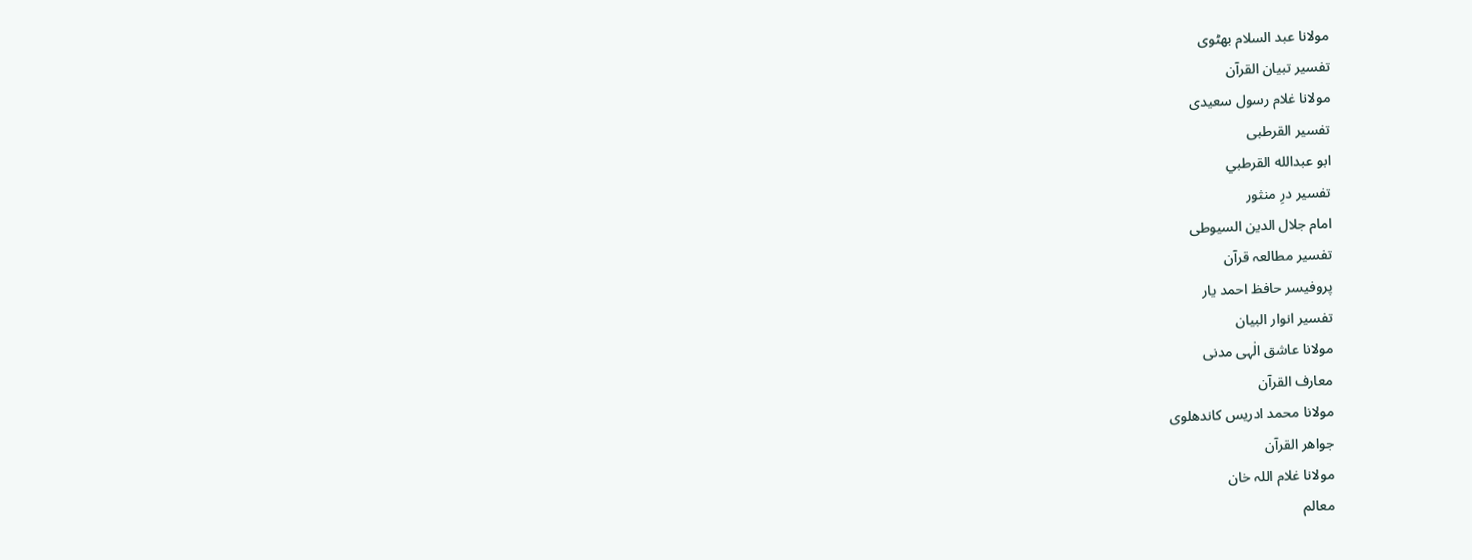مولانا عبد السلام بھٹوی
تفسیر تبیان القرآن
مولانا غلام رسول سعیدی
تفسیر القرطبی
ابو عبدالله القرطبي
تفسیر درِ منثور
امام جلال الدین السیوطی
تفسیر مطالعہ قرآن
پروفیسر حافظ احمد یار
تفسیر انوار البیان
مولانا عاشق الٰہی مدنی
معارف القرآن
مولانا محمد ادریس کاندھلوی
جواھر القرآن
مولانا غلام اللہ خان
معالم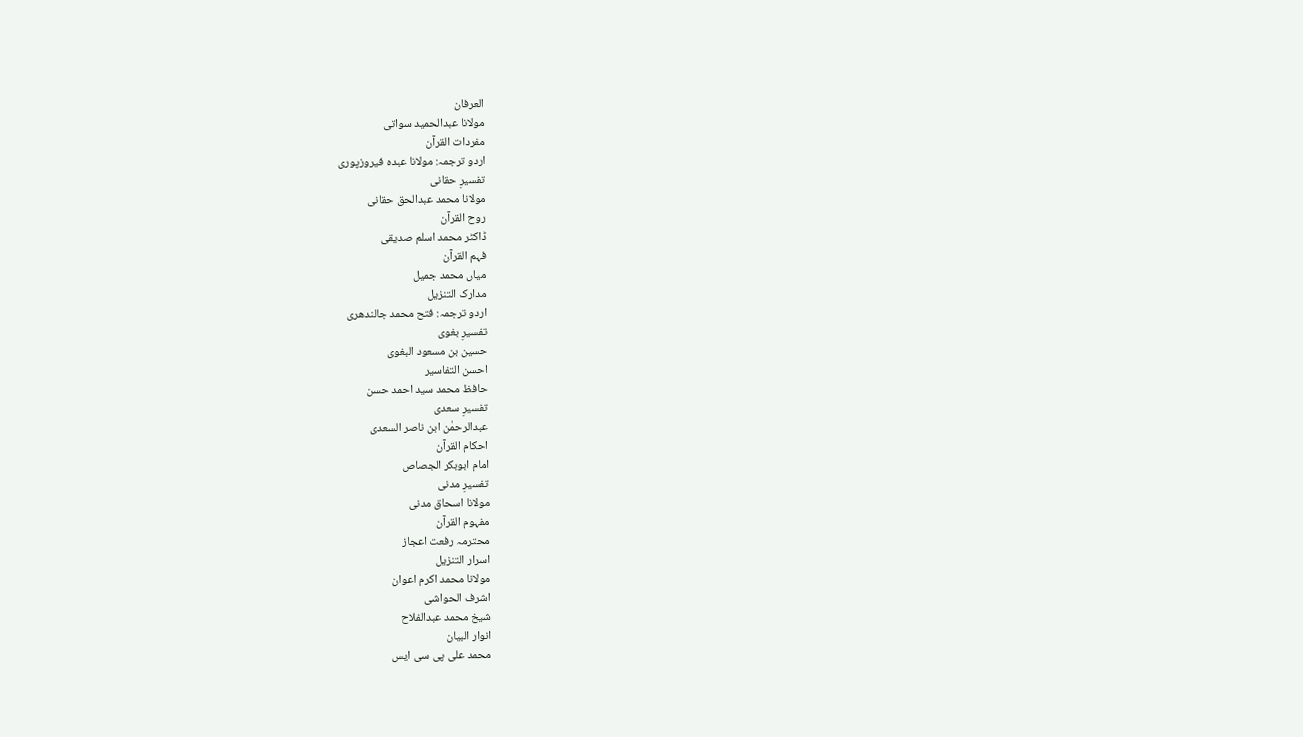العرفان
مولانا عبدالحمید سواتی
مفردات القرآن
اردو ترجمہ: مولانا عبدہ فیروزپوری
تفسیرِ حقانی
مولانا محمد عبدالحق حقانی
روح القرآن
ڈاکٹر محمد اسلم صدیقی
فہم القرآن
میاں محمد جمیل
مدارک التنزیل
اردو ترجمہ: فتح محمد جالندھری
تفسیرِ بغوی
حسین بن مسعود البغوی
احسن التفاسیر
حافظ محمد سید احمد حسن
تفسیرِ سعدی
عبدالرحمٰن ابن ناصر السعدی
احکام القرآن
امام ابوبکر الجصاص
تفسیرِ مدنی
مولانا اسحاق مدنی
مفہوم القرآن
محترمہ رفعت اعجاز
اسرار التنزیل
مولانا محمد اکرم اعوان
اشرف الحواشی
شیخ محمد عبدالفلاح
انوار البیان
محمد علی پی سی ایس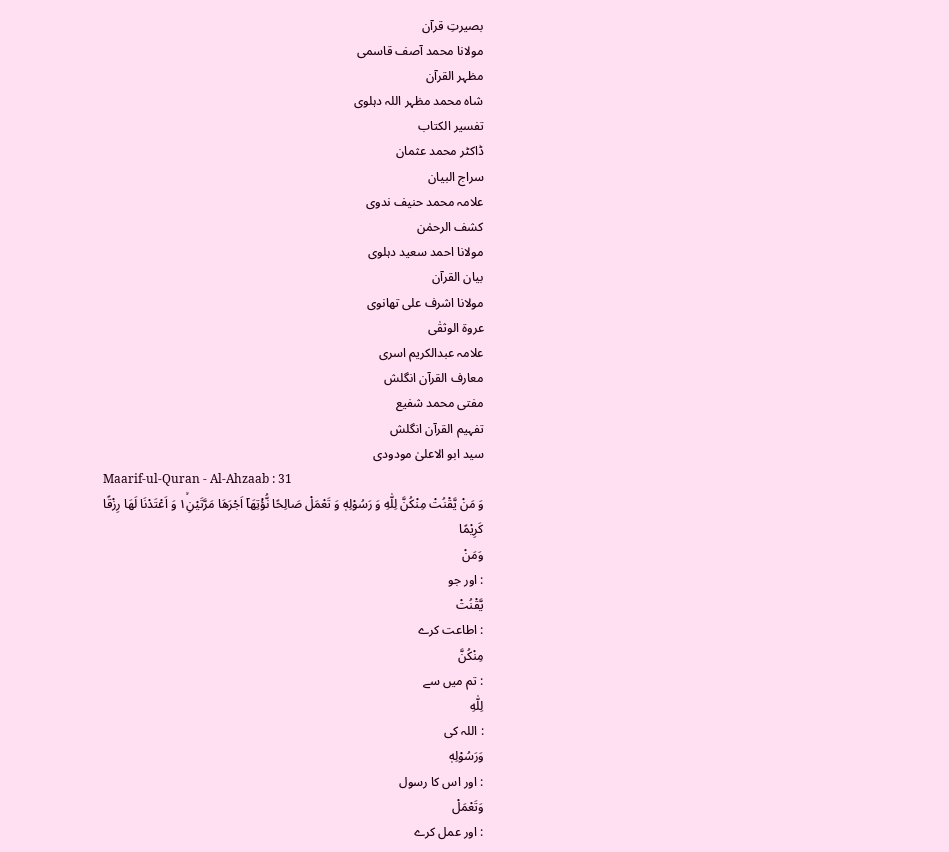بصیرتِ قرآن
مولانا محمد آصف قاسمی
مظہر القرآن
شاہ محمد مظہر اللہ دہلوی
تفسیر الکتاب
ڈاکٹر محمد عثمان
سراج البیان
علامہ محمد حنیف ندوی
کشف الرحمٰن
مولانا احمد سعید دہلوی
بیان القرآن
مولانا اشرف علی تھانوی
عروۃ الوثقٰی
علامہ عبدالکریم اسری
معارف القرآن انگلش
مفتی محمد شفیع
تفہیم القرآن انگلش
سید ابو الاعلیٰ مودودی
Maarif-ul-Quran - Al-Ahzaab : 31
وَ مَنْ یَّقْنُتْ مِنْكُنَّ لِلّٰهِ وَ رَسُوْلِهٖ وَ تَعْمَلْ صَالِحًا نُّؤْتِهَاۤ اَجْرَهَا مَرَّتَیْنِ١ۙ وَ اَعْتَدْنَا لَهَا رِزْقًا كَرِیْمًا
وَمَنْ
: اور جو
يَّقْنُتْ
: اطاعت کرے
مِنْكُنَّ
: تم میں سے
لِلّٰهِ
: اللہ کی
وَرَسُوْلِهٖ
: اور اس کا رسول
وَتَعْمَلْ
: اور عمل کرے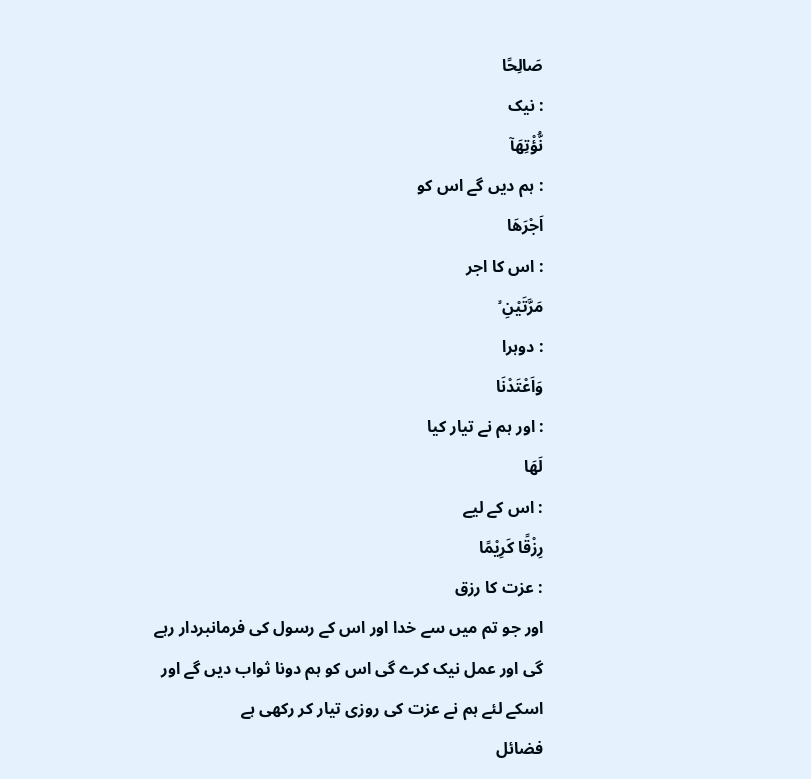صَالِحًا
: نیک
نُّؤْتِهَآ
: ہم دیں گے اس کو
اَجْرَهَا
: اس کا اجر
مَرَّتَيْنِ ۙ
: دوہرا
وَاَعْتَدْنَا
: اور ہم نے تیار کیا
لَهَا
: اس کے لیے
رِزْقًا كَرِيْمًا
: عزت کا رزق
اور جو تم میں سے خدا اور اس کے رسول کی فرمانبردار رہے گی اور عمل نیک کرے گی اس کو ہم دونا ثواب دیں گے اور اسکے لئے ہم نے عزت کی روزی تیار کر رکھی ہے
فضائل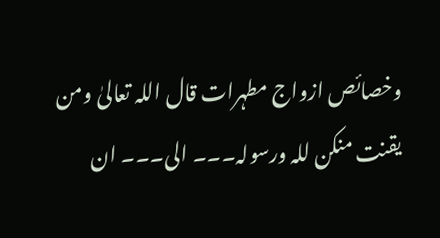وخصائص ازواج مطہرات قال اللہ تعالیٰ ومن یقنت منکن للہ ورسولہ۔۔۔ الی۔۔۔ ان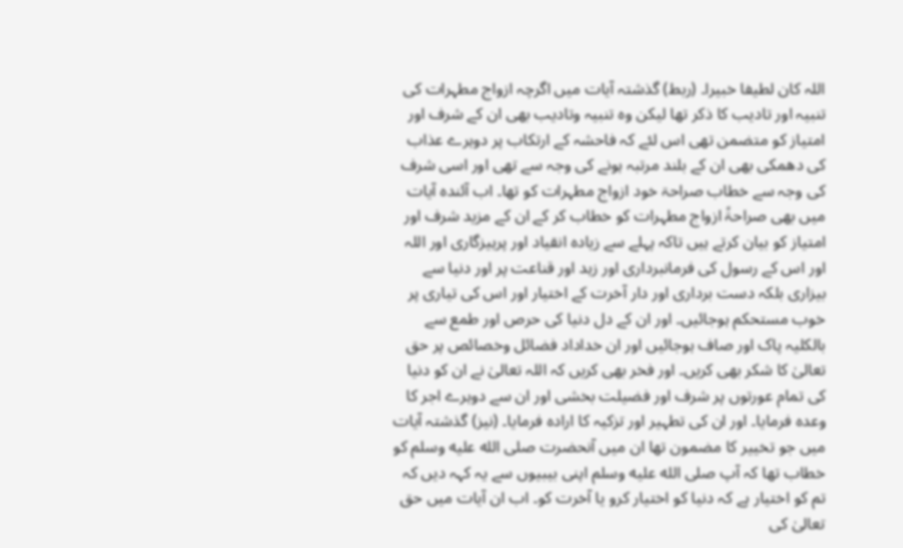اللہ کان لطیفا خبیرا۔ (ربط) گذشتہ آیات میں اگرچہ ازواج مطہرات کی تنبیہ اور تادیب کا ذکر تھا لیکن وہ تنبیہ وتادیب بھی ان کے شرف اور امتیاز کو متضمن تھی اس لئے کہ فاحشہ کے ارتکاب پر دوہرے عذاب کی دھمکی بھی ان کے بلند مرتبہ ہونے کی وجہ سے تھی اور اسی شرف کی وجہ سے خطاب صراحۃ خود ازواج مطہرات کو تھا۔ اب آئندہ آیات میں بھی صراحۃً ازواج مطہرات کو خطاب کر کے ان کے مزید شرف اور امتیاز کو بیان کرتے ہیں تاکہ پہلے سے زیادہ انقیاد اور پرہیزگاری اور اللہ اور اس کے رسول کی فرمانبرداری اور زہد اور قناعت پر اور دنیا سے بیزاری بلکہ دست برداری اور دار آخرت کے اختیار اور اس کی تیاری پر خوب مستحکم ہوجائیں۔ اور ان کے دل دنیا کی حرص اور طمع سے بالکلیہ پاک اور صاف ہوجائیں اور ان خداداد فضائل وخصائص پر حق تعالیٰ کا شکر بھی کریں۔ اور فخر بھی کریں کہ اللہ تعالیٰ نے ان کو دنیا کی تمام عورتوں پر شرف اور فضیلت بخشی اور ان سے دوہرے اجر کا وعدہ فرمایا۔ اور ان کی تطہیر اور تزکیہ کا ارادہ فرمایا۔ (نیز) گذشتہ آیات میں جو تخییر کا مضمون تھا ان میں آنحضرت صلى الله عليه وسلم کو خطاب تھا کہ آپ صلى الله عليه وسلم اپنی بیبیوں سے یہ کہہ دیں کہ تم کو اختیار ہے کہ دنیا کو اختیار کرو یا آخرت کو۔ اب ان آیات میں حق تعالیٰ کی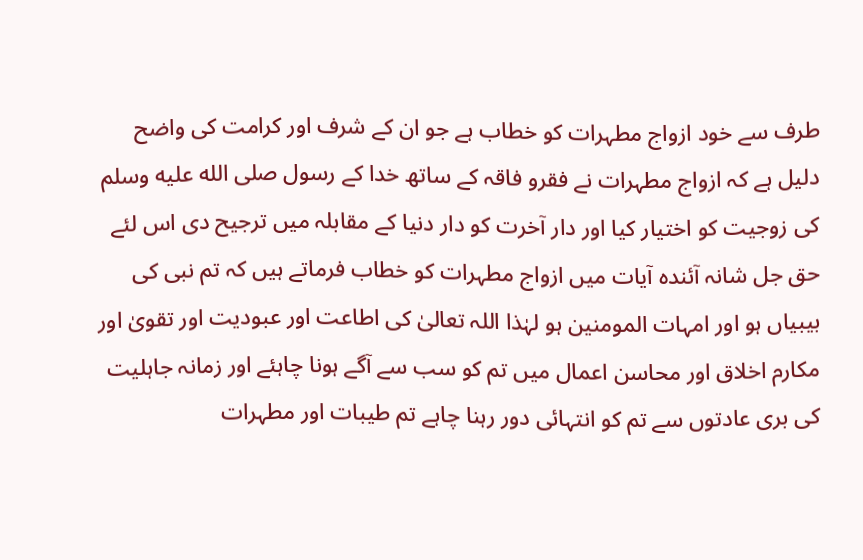طرف سے خود ازواج مطہرات کو خطاب ہے جو ان کے شرف اور کرامت کی واضح دلیل ہے کہ ازواج مطہرات نے فقرو فاقہ کے ساتھ خدا کے رسول صلى الله عليه وسلم کی زوجیت کو اختیار کیا اور دار آخرت کو دار دنیا کے مقابلہ میں ترجیح دی اس لئے حق جل شانہ آئندہ آیات میں ازواج مطہرات کو خطاب فرماتے ہیں کہ تم نبی کی بیبیاں ہو اور امہات المومنین ہو لہٰذا اللہ تعالیٰ کی اطاعت اور عبودیت اور تقویٰ اور مکارم اخلاق اور محاسن اعمال میں تم کو سب سے آگے ہونا چاہئے اور زمانہ جاہلیت کی بری عادتوں سے تم کو انتہائی دور رہنا چاہے تم طیبات اور مطہرات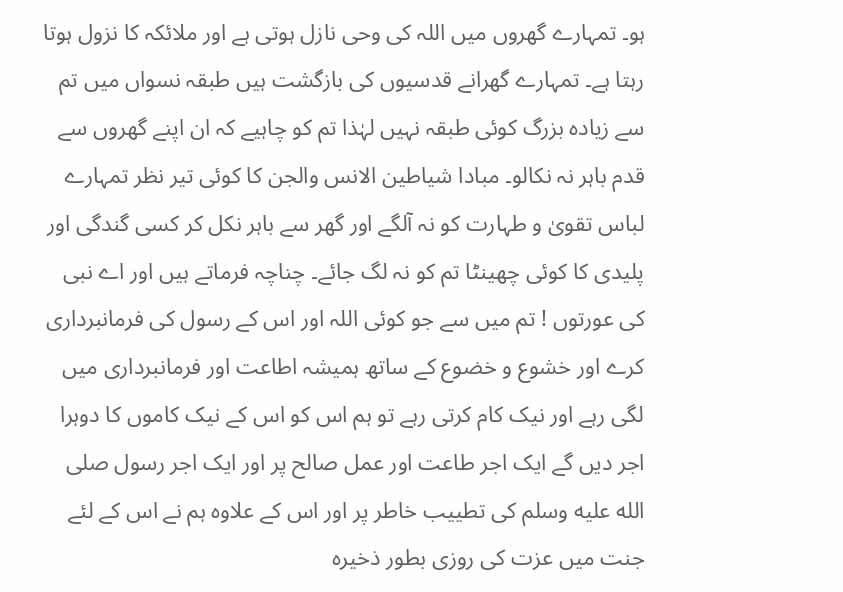ہو۔ تمہارے گھروں میں اللہ کی وحی نازل ہوتی ہے اور ملائکہ کا نزول ہوتا رہتا ہے۔ تمہارے گھرانے قدسیوں کی بازگشت ہیں طبقہ نسواں میں تم سے زیادہ بزرگ کوئی طبقہ نہیں لہٰذا تم کو چاہیے کہ ان اپنے گھروں سے قدم باہر نہ نکالو۔ مبادا شیاطین الانس والجن کا کوئی تیر نظر تمہارے لباس تقویٰ و طہارت کو نہ آلگے اور گھر سے باہر نکل کر کسی گندگی اور پلیدی کا کوئی چھینٹا تم کو نہ لگ جائے۔ چناچہ فرماتے ہیں اور اے نبی کی عورتوں ! تم میں سے جو کوئی اللہ اور اس کے رسول کی فرمانبرداری کرے اور خشوع و خضوع کے ساتھ ہمیشہ اطاعت اور فرمانبرداری میں لگی رہے اور نیک کام کرتی رہے تو ہم اس کو اس کے نیک کاموں کا دوہرا اجر دیں گے ایک اجر طاعت اور عمل صالح پر اور ایک اجر رسول صلى الله عليه وسلم کی تطییب خاطر پر اور اس کے علاوہ ہم نے اس کے لئے جنت میں عزت کی روزی بطور ذخیرہ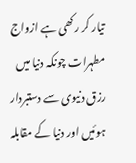تیار کر رکھی ہے ازواج مطہرات چونکہ دنیا میں رزق دنیوی سے دستبردار ہوئیں اور دنیا کے مقابلہ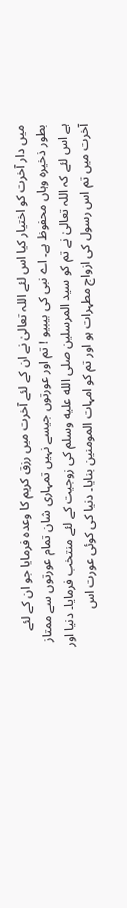میں دار آخرت کو اختیار کیا اس لئے اللہ تعالیٰ نے ان کے لئے آخرت میں رزق کریم کا وعدہ فرمایا جو ان کے لئے بطور ذخیرہ وہاں محفوظ ہے۔ اے نبی کی بیبیو ! تم اور عورتوں جیسے نہیں تمہاری شان تمام عورتوں سے ممتاز ہے اس لئے کہ اللہ تعالیٰ نے تم کو سید المرسلین صلى الله عليه وسلم کی زوجیت کے لئے منتخب فرمایا۔ دنیا اور آخرت میں تم اس رسول کی ازواج مطہرات ہو اور تم کو امہات المومنین بنایا۔ دنیا کی کوئی عورت اس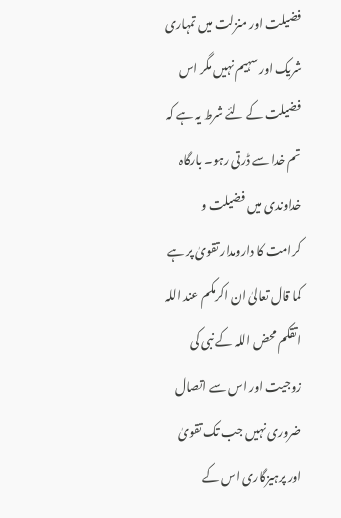فضیلت اور منزلت میں تمہاری شریک اور سہیم نہیں مگر اس فضیلت کے لئے شرط یہ ہے کہ تم خدا سے ڈرتی رہو۔ بارگاہ خداوندی میں فضیلت و کرامت کا دارومدار تقویٰ پر ہے کما قال تعالیٰ ان اکرمکم عند اللہ اتقکم محض اللہ کے نبی کی زوجیت اور اس سے اتصال ضروری نہیں جب تک تقویٰ اور پرہیزگاری اس کے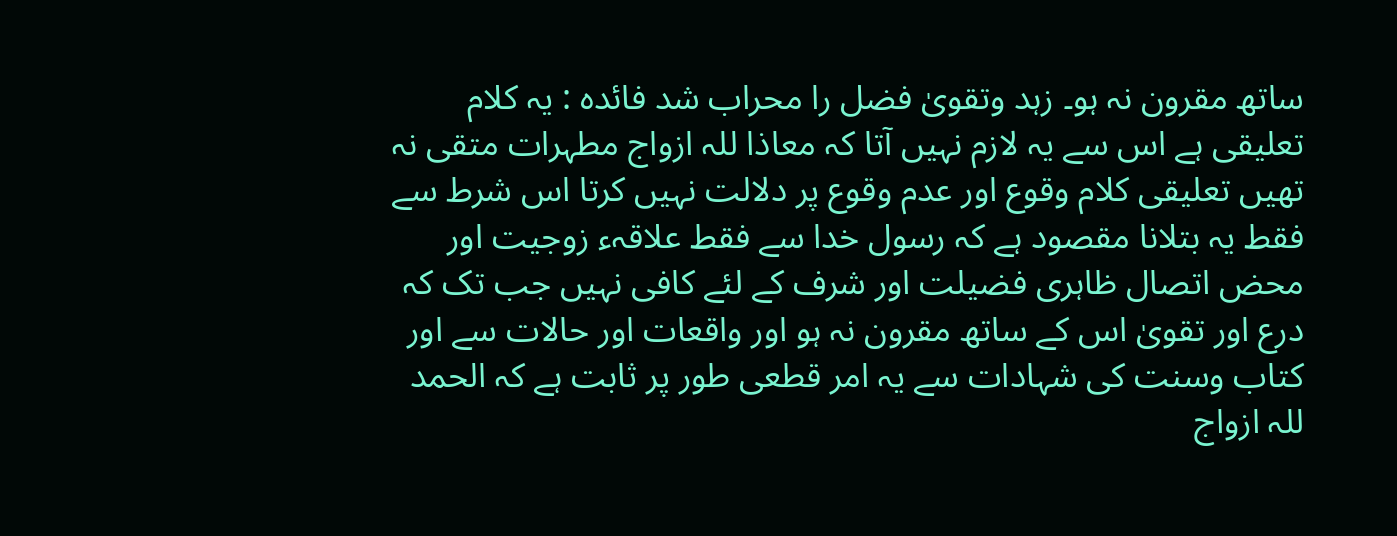ساتھ مقرون نہ ہو۔ زہد وتقویٰ فضل را محراب شد فائدہ : یہ کلام تعلیقی ہے اس سے یہ لازم نہیں آتا کہ معاذا للہ ازواج مطہرات متقی نہ تھیں تعلیقی کلام وقوع اور عدم وقوع پر دلالت نہیں کرتا اس شرط سے فقط یہ بتلانا مقصود ہے کہ رسول خدا سے فقط علاقہء زوجیت اور محض اتصال ظاہری فضیلت اور شرف کے لئے کافی نہیں جب تک کہ درع اور تقویٰ اس کے ساتھ مقرون نہ ہو اور واقعات اور حالات سے اور کتاب وسنت کی شہادات سے یہ امر قطعی طور پر ثابت ہے کہ الحمد للہ ازواج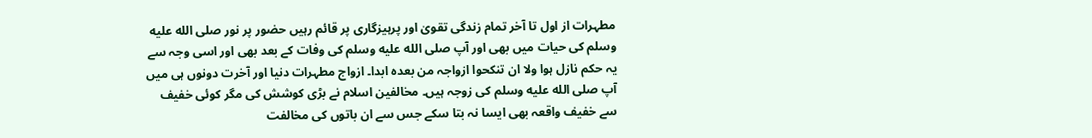مطہرات از اول تا آخر تمام زندگی تقویٰ اور پرہیزگاری پر قائم رہیں حضور پر نور صلى الله عليه وسلم کی حیات میں بھی اور آپ صلى الله عليه وسلم کی وفات کے بعد بھی اور اسی وجہ سے یہ حکم نازل ہوا ولا ان تنکحوا ازواجہ من بعدہ ابدا۔ ازواج مطہرات دنیا اور آخرت دونوں ہی میں آپ صلى الله عليه وسلم کی زوجہ ہیں۔ مخالفین اسلام نے بڑی کوشش کی مگر کوئی خفیف سے خفیف واقعہ بھی ایسا نہ بتا سکے جس سے ان باتوں کی مخالفت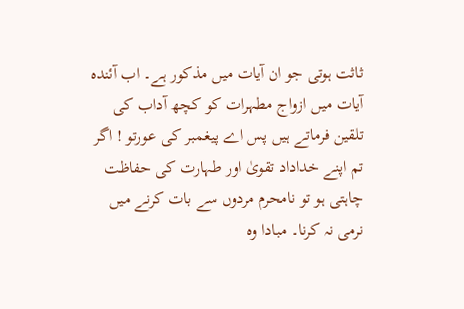ثاثت ہوتی جو ان آیات میں مذکور ہے۔ اب آئندہ آیات میں ازواج مطہرات کو کچھ آداب کی تلقین فرماتے ہیں پس اے پیغمبر کی عورتو ! اگر تم اپنے خداداد تقویٰ اور طہارت کی حفاظت چاہتی ہو تو نامحرم مردوں سے بات کرنے میں نرمی نہ کرنا۔ مبادا وہ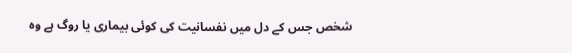شخص جس کے دل میں نفسانیت کی کوئی بیماری یا روگ ہے وہ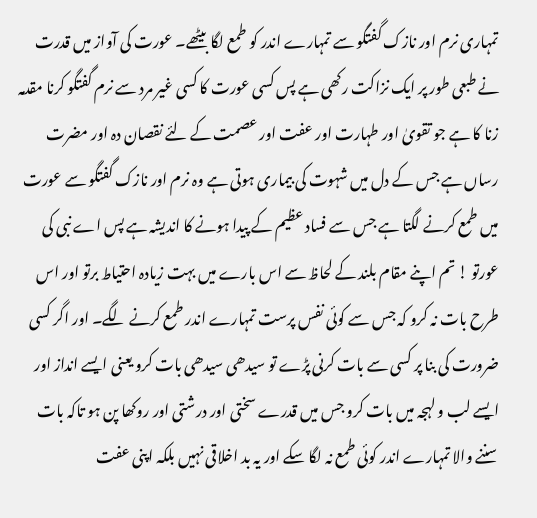تمہاری نرم اور نازک گفتگو سے تمہارے اندر کو طمع لگا بیٹھے۔ عورت کی آواز میں قدرت نے طبعی طور پر ایک نزاکت رکھی ہے پس کسی عورت کا کسی غیر مرد سے نرم گفتگو کرنا مقدمہ زنا کا ہے جو تقویٰ اور طہارت اور عفت اور عصمت کے لئے نقصان دہ اور مضرت رساں ہے جس کے دل میں شہوت کی بیماری ہوتی ہے وہ نرم اور نازک گفتگو سے عورت میں طمع کرنے لگتا ہے جس سے فساد عظیم کے پیدا ہونے کا اندیشہ ہے پس اے نبی کی عورتو ! تم اپنے مقام بلند کے لحاظ سے اس بارے میں بہت زیادہ احتیاط برتو اور اس طرح بات نہ کرو کہ جس سے کوئی نفس پرست تمہارے اندر طمع کرنے لگے۔ اور اگر کسی ضرورت کی بنا پر کسی سے بات کرنی پڑے تو سیدھی سیدھی بات کرو یعنی ایسے انداز اور ایسے لب و لہجہ میں بات کرو جس میں قدرے سختی اور درشتی اور روکھا پن ہو تاکہ بات سننے والا تمہارے اندر کوئی طمع نہ لگا سکے اور یہ بد اخلاقی نہیں بلکہ اپنی عفت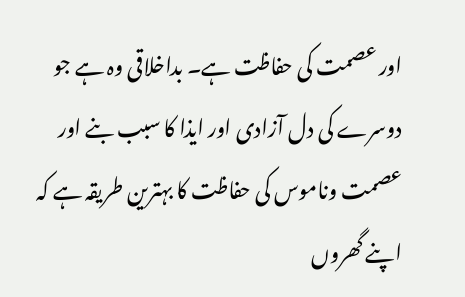اور عصمت کی حفاظت ہے۔ بداخلاقی وہ ہے جو دوسرے کی دل آزادی اور ایذا کا سبب بنے اور عصمت وناموس کی حفاظت کا بہترین طریقہ ہے کہ اپنے گھروں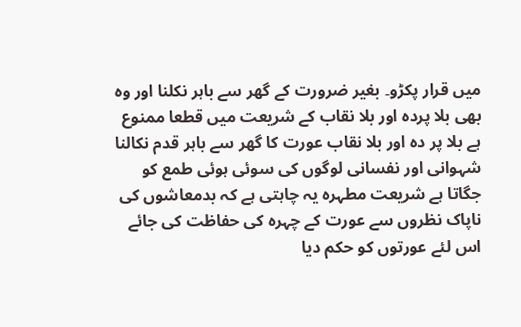میں قرار پکڑو۔ بغیر ضرورت کے گھر سے باہر نکلنا اور وہ بھی بلا پردہ اور بلا نقاب کے شریعت میں قطعا ممنوع ہے بلا پر دہ اور بلا نقاب عورت کا گھر سے باہر قدم نکالنا شہوانی اور نفسانی لوگوں کی سوئی ہوئی طمع کو جگاتا ہے شریعت مطہرہ یہ چاہتی ہے کہ بدمعاشوں کی ناپاک نظروں سے عورت کے چہرہ کی حفاظت کی جائے اس لئے عورتوں کو حکم دیا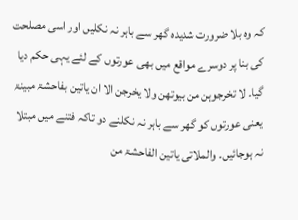کہ وہ بلا ضرورت شدیدہ گھر سے باہر نہ نکلیں اور اسی مصلحت کی بنا پر دوسرے مواقع میں بھی عورتوں کے لئے یہی حکم دیا گیا۔ لا تخرجوہن من بیوتھن ولا یخرجن الا ان یاتین بفاحشۃ مبینۃ یعنی عورتوں کو گھر سے باہر نہ نکلنے دو تاکہ فتنے میں مبتلا نہ ہوجائیں۔ والملاتی یاتین الفاحشۃ من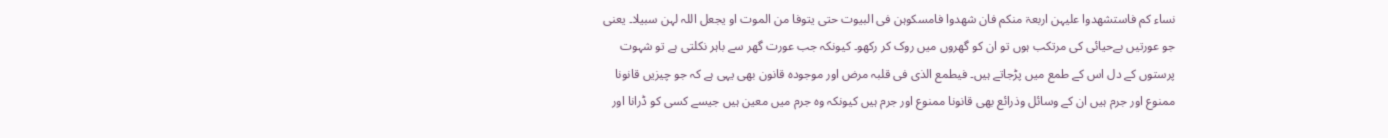نساء کم فاستشھدوا علیہن اربعۃ منکم فان شھدوا فامسکوہن فی البیوت حتی یتوفا من الموت او یجعل اللہ لہن سبیلا۔ یعنی جو عورتیں بےحیائی کی مرتکب ہوں تو ان کو گھروں میں روک کر رکھو۔ کیونکہ جب عورت گھر سے باہر نکلتی ہے تو شہوت پرستوں کے دل اس کے طمع میں پڑجاتے ہیں۔ فیطمع الذی فی قلبہ مرض اور موجودہ قانون بھی یہی ہے کہ جو چیزیں قانونا ممنوع اور جرم ہیں ان کے وسائل وذرائع بھی قانونا ممنوع اور جرم ہیں کیونکہ وہ جرم میں معین ہیں جیسے کسی کو ڈرانا اور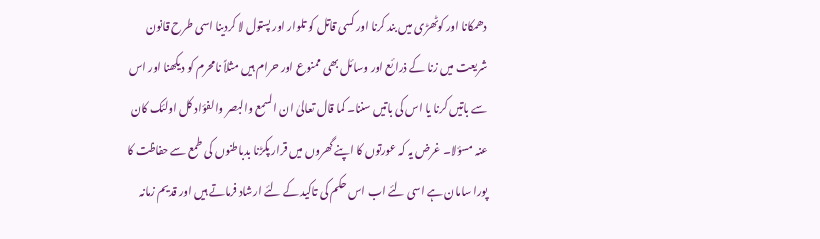دھمکانا اور کوٹھڑی میں بند کرنا اور کسی قاتل کو تلوار اور پستول لا کردینا اسی طرح قانون شریعت میں زنا کے ذرائع اور وسائل بھی ممنوع اور حرام ہیں مثلاً نامحرم کو دیکھنا اور اس سے باتیں کرنا یا اس کی باتیں سننا۔ کما قال تعالیٰ ان السمع والبصر والفؤاد کل اولئک کان عنہ مسؤلا۔ غرض یہ کہ عورتوں کا اپنے گھروں میں قرار پکڑنا بدباطنوں کی طمع سے حفاظت کا پورا سامان ہے اسی لئے اب اس حکم کی تاکید کے لئے ارشاد فرماتے ہیں اور قدیم زمانہ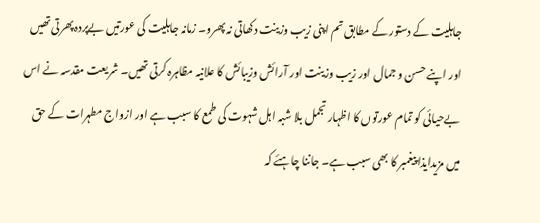جاہلیت کے دستور کے مطابق تم اپنی زیب وزینت دکھاتی نہ پھرو۔ زمانہ جاہلیت کی عورتیں بےپردہ پھرتی تھیں اور اپنے حسن و جمال اور زیب وزینت اور آرائش وزیبائش کا علانیہ مظاہرہ کرتی تھیں۔ شریعت مقدسہ نے اس بےحیائی کو تمام عورتوں کا اظہار تجمل بلا شبہ اہل شہوت کی طمع کا سبب ہے اور ازواج مطہرات کے حق میں مزیدایذا پیغمبر کا بھی سبب ہے۔ جاننا چاہئے کہ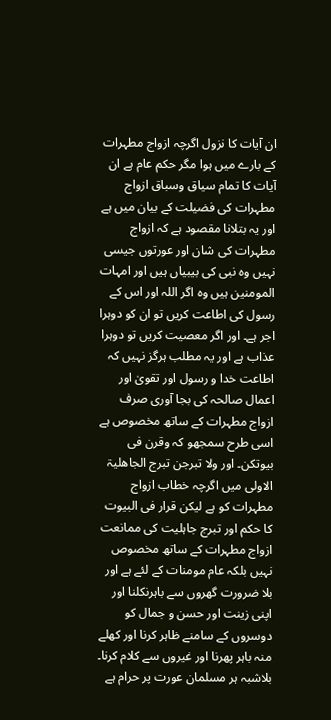ان آیات کا نزول اگرچہ ازواج مطہرات کے بارے میں ہوا مگر حکم عام ہے ان آیات کا تمام سیاق وسباق ازواج مطہرات کی فضیلت کے بیان میں ہے اور یہ بتلانا مقصود ہے کہ ازواج مطہرات کی شان اور عورتوں جیسی نہیں وہ نبی کی بیبیاں ہیں اور امہات المومنین ہیں وہ اگر اللہ اور اس کے رسول کی اطاعت کریں تو ان کو دوہرا اجر ہے۔ اور اگر معصیت کریں تو دوہرا عذاب ہے اور یہ مطلب ہرگز نہیں کہ اطاعت خدا و رسول اور تقویٰ اور اعمال صالحہ کی بجا آوری صرف ازواج مطہرات کے ساتھ مخصوص ہے اسی طرح سمجھو کہ وقرن فی بیوتکن۔ اور ولا تبرجن تبرج الجاھلیۃ الاولی میں اگرچہ خطاب ازواج مطہرات کو ہے لیکن قرار فی البیوت کا حکم اور تبرج جاہلیت کی ممانعت ازواج مطہرات کے ساتھ مخصوص نہیں بلکہ عام مومنات کے لئے ہے اور بلا ضرورت گھروں سے باہرنکلنا اور اپنی زینت اور حسن و جمال کو دوسروں کے سامنے ظاہر کرنا اور کھلے منہ باہر پھرنا اور غیروں سے کلام کرنا۔ بلاشبہ ہر مسلمان عورت پر حرام ہے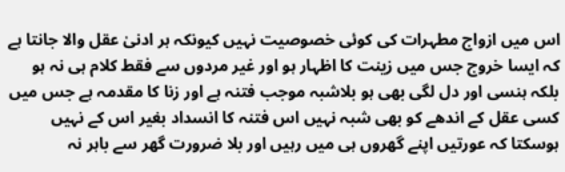اس میں ازواج مطہرات کی کوئی خصوصیت نہیں کیونکہ ہر ادنیٰ عقل والا جانتا ہے کہ ایسا خروج جس میں زینت کا اظہار ہو اور غیر مردوں سے فقط کلام ہی نہ ہو بلکہ ہنسی اور دل لگی بھی ہو بلاشبہ موجب فتنہ ہے اور زنا کا مقدمہ ہے جس میں کسی عقل کے اندھے کو بھی شبہ نہیں اس فتنہ کا انسداد بغیر اس کے نہیں ہوسکتا کہ عورتیں اپنے گھروں ہی میں رہیں اور بلا ضرورت گھر سے باہر نہ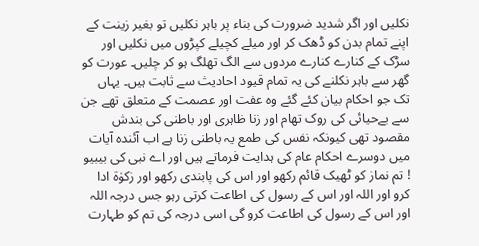نکلیں اور اگر شدید ضرورت کی بناء پر باہر نکلیں تو بغیر زینت کے اپنے تمام بدن کو ڈھک کر اور میلے کچیلے کپڑوں میں نکلیں اور سڑک کے کنارے کنارے مردوں سے الگ تھلگ ہو کر چلیں۔ عورت کو گھر سے باہر نکلنے کی یہ تمام قیود احادیث سے ثابت ہیں۔ یہاں تک جو احکام بیان کئے گئے وہ عفت اور عصمت کے متعلق تھے جن سے بےحیائی کی روک تھام اور زنا ظاہری اور باطنی کی بندش مقصود تھی کیونکہ نفس کی طمع یہ باطنی زنا ہے اب آئندہ آیات میں دوسرے احکام عام کی ہدایت فرماتے ہیں اور اے نبی کی بیبیو ! تم نماز کو ٹھیک قائم رکھو اور اس کی پابندی رکھو اور زکوٰۃ ادا کرو اور اللہ اور اس کے رسول کی اطاعت کرتی رہو جس درجہ اللہ اور اس کے رسول کی اطاعت کرو گی اسی درجہ کی تم کو طہارت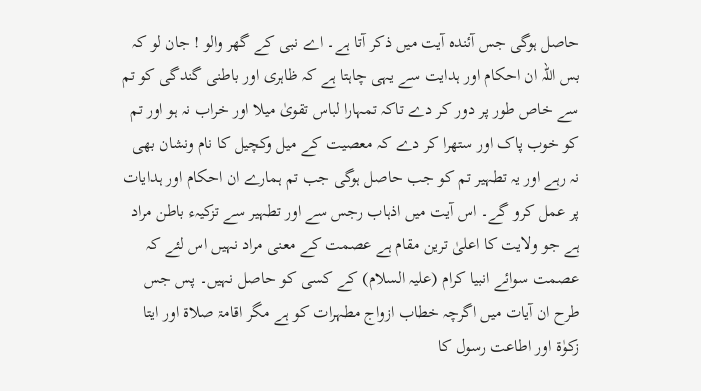حاصل ہوگی جس آئندہ آیت میں ذکر آتا ہے۔ اے نبی کے گھر والو ! جان لو کہ بس اللہ ان احکام اور ہدایت سے یہی چاہتا ہے کہ ظاہری اور باطنی گندگی کو تم سے خاص طور پر دور کر دے تاکہ تمہارا لباس تقویٰ میلا اور خراب نہ ہو اور تم کو خوب پاک اور ستھرا کر دے کہ معصیت کے میل وکچیل کا نام ونشان بھی نہ رہے اور یہ تطہیر تم کو جب حاصل ہوگی جب تم ہمارے ان احکام اور ہدایات پر عمل کرو گے۔ اس آیت میں اذہاب رجس سے اور تطہیر سے تزکیہء باطن مراد ہے جو ولایت کا اعلیٰ ترین مقام ہے عصمت کے معنی مراد نہیں اس لئے کہ عصمت سوائے انبیا کرام (علیہ السلام) کے کسی کو حاصل نہیں۔ پس جس طرح ان آیات میں اگرچہ خطاب ازواج مطہرات کو ہے مگر اقامۃ صلاۃ اور ایتا زکوٰۃ اور اطاعت رسول کا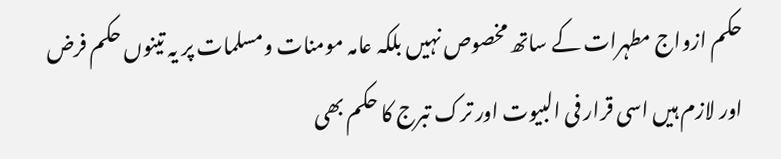حکم ازواج مطہرات کے ساتھ مخصوص نہیں بلکہ عامہ مومنات ومسلمات پر یہ تینوں حکم فرض اور لازم ہیں اسی قرار فی البیوت اور ترک تبرج کا حکم بھی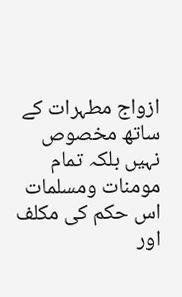ازواج مطہرات کے ساتھ مخصوص نہیں بلکہ تمام مومنات ومسلمات اس حکم کی مکلف اور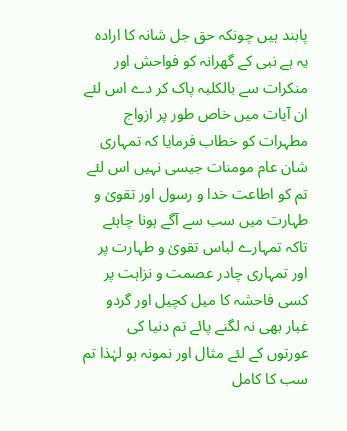پابند ہیں چونکہ حق جل شانہ کا ارادہ یہ ہے نبی کے گھرانہ کو فواحش اور منکرات سے بالکلیہ پاک کر دے اس لئے ان آیات میں خاص طور پر ازواج مطہرات کو خطاب فرمایا کہ تمہاری شان عام مومنات جیسی نہیں اس لئے تم کو اطاعت خدا و رسول اور تقویٰ و طہارت میں سب سے آگے ہونا چاہئے تاکہ تمہارے لباس تقویٰ و طہارت پر اور تمہاری چادر عصمت و نزاہت پر کسی فاحشہ کا میل کچیل اور گردو غبار بھی نہ لگنے پائے تم دنیا کی عورتوں کے لئے مثال اور نمونہ ہو لہٰذا تم سب کا کامل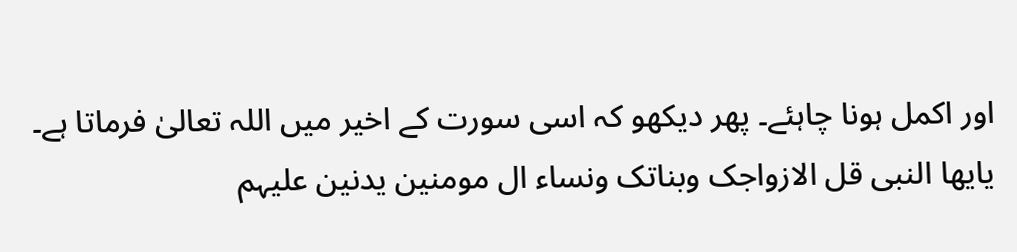اور اکمل ہونا چاہئے۔ پھر دیکھو کہ اسی سورت کے اخیر میں اللہ تعالیٰ فرماتا ہے۔ یایھا النبی قل الازواجک وبناتک ونساء ال مومنین یدنین علیہم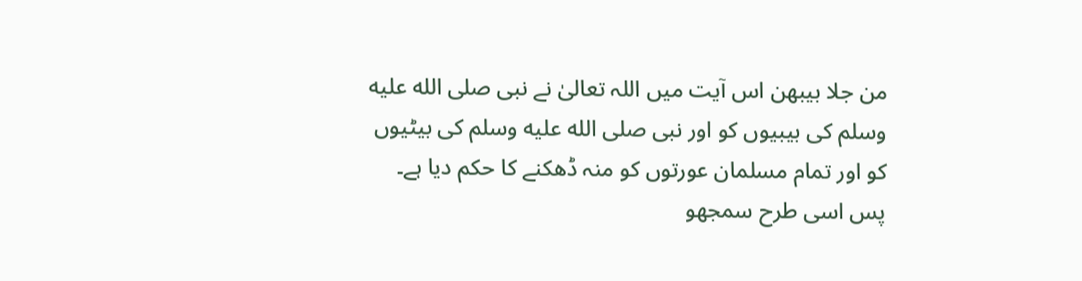من جلا بیبھن اس آیت میں اللہ تعالیٰ نے نبی صلى الله عليه وسلم کی بیبیوں کو اور نبی صلى الله عليه وسلم کی بیٹیوں کو اور تمام مسلمان عورتوں کو منہ ڈھکنے کا حکم دیا ہے۔ پس اسی طرح سمجھو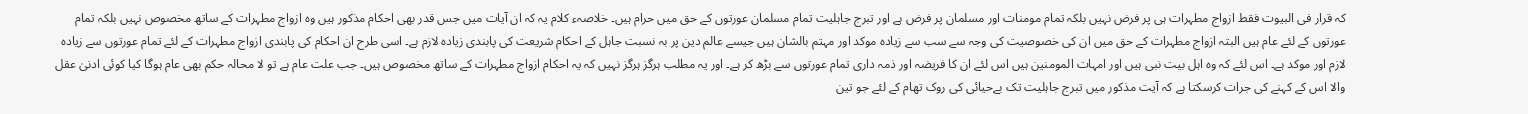کہ قرار فی البیوت فقط ازواج مطہرات ہی پر فرض نہیں بلکہ تمام مومنات اور مسلمان پر فرض ہے اور تبرج جاہلیت تمام مسلمان عورتوں کے حق میں حرام ہیں۔ خلاصہء کلام یہ کہ ان آیات میں جس قدر بھی احکام مذکور ہیں وہ ازواج مطہرات کے ساتھ مخصوص نہیں بلکہ تمام عورتوں کے لئے عام ہیں البتہ ازواج مطہرات کے حق میں ان کی خصوصیت کی وجہ سے سب سے زیادہ موکد اور مہتم بالشان ہیں جیسے عالم دین پر بہ نسبت جاہل کے احکام شریعت کی پابندی زیادہ لازم ہے۔ اسی طرح ان احکام کی پابندی ازواج مطہرات کے لئے تمام عورتوں سے زیادہ لازم اور موکد ہے۔ اس لئے کہ وہ اہل بیت نبی ہیں اور امہات المومنین ہیں اس لئے ان کا فریضہ اور ذمہ داری تمام عورتوں سے بڑھ کر ہے۔ اور یہ مطلب ہرگز ہرگز نہیں کہ یہ احکام ازواج مطہرات کے ساتھ مخصوص ہیں۔ جب علت عام ہے تو لا محالہ حکم بھی عام ہوگا کیا کوئی ادنیٰ عقل والا اس کے کہنے کی جرات کرسکتا ہے کہ آیت مذکور میں تبرج جاہلیت تک بےحیائی کی روک تھام کے لئے جو تین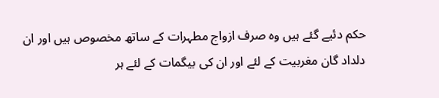حکم دئیے گئے ہیں وہ صرف ازواج مطہرات کے ساتھ مخصوص ہیں اور ان دلداد گان مغربیت کے لئے اور ان کی بیگمات کے لئے ہر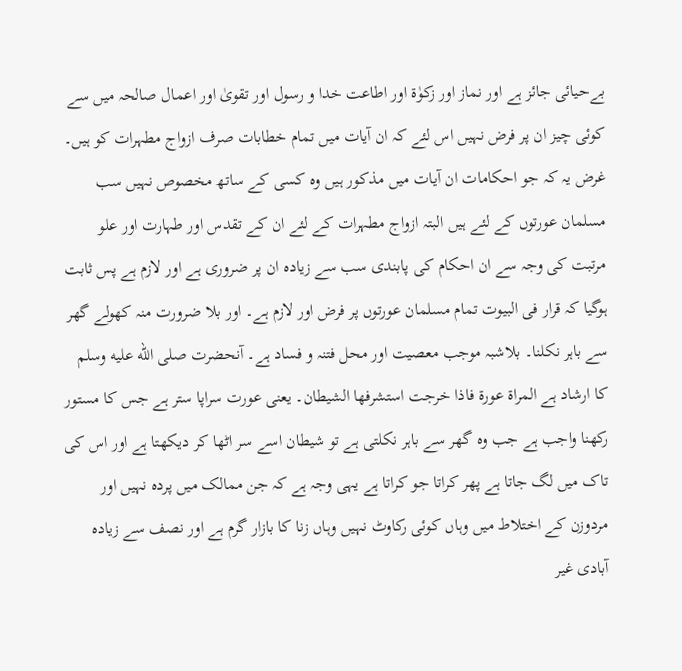بےحیائی جائز ہے اور نماز اور زکوٰۃ اور اطاعت خدا و رسول اور تقویٰ اور اعمال صالحہ میں سے کوئی چیز ان پر فرض نہیں اس لئے کہ ان آیات میں تمام خطابات صرف ازواج مطہرات کو ہیں۔ غرض یہ کہ جو احکامات ان آیات میں مذکور ہیں وہ کسی کے ساتھ مخصوص نہیں سب مسلمان عورتوں کے لئے ہیں البتہ ازواج مطہرات کے لئے ان کے تقدس اور طہارت اور علو مرتبت کی وجہ سے ان احکام کی پابندی سب سے زیادہ ان پر ضروری ہے اور لازم ہے پس ثابت ہوگیا کہ قرار فی البیوت تمام مسلمان عورتوں پر فرض اور لازم ہے۔ اور بلا ضرورت منہ کھولے گھر سے باہر نکلنا۔ بلاشبہ موجب معصیت اور محل فتنہ و فساد ہے۔ آنحضرت صلى الله عليه وسلم کا ارشاد ہے المراۃ عورۃ فاذا خرجت استشرفھا الشیطان۔ یعنی عورت سراپا ستر ہے جس کا مستور رکھنا واجب ہے جب وہ گھر سے باہر نکلتی ہے تو شیطان اسے سر اٹھا کر دیکھتا ہے اور اس کی تاک میں لگ جاتا ہے پھر کراتا جو کراتا ہے یہی وجہ ہے کہ جن ممالک میں پردہ نہیں اور مردوزن کے اختلاط میں وہاں کوئی رکاوٹ نہیں وہاں زنا کا بازار گرم ہے اور نصف سے زیادہ آبادی غیر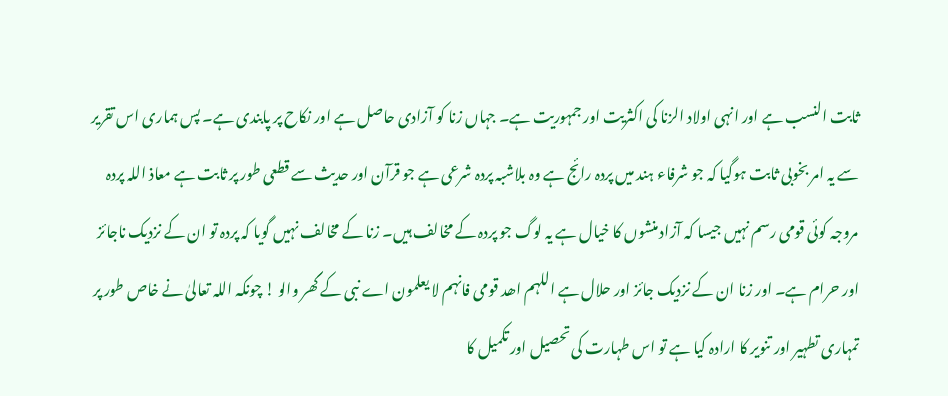ثابت النسب ہے اور انہی اولاد الزنا کی اکثریت اور جمہوریت ہے۔ جہاں زنا کو آزادی حاصل ہے اور نکاح پر پابندی ہے۔ پس ہماری اس تقریر سے یہ امر بخوبی ثابت ہوگیا کہ جو شرفاء ہند میں پردہ رائج ہے وہ بلاشبہ پردہ شرعی ہے جو قرآن اور حدیث سے قطعی طور پر ثابت ہے معاذ اللہ پردہ مروجہ کوئی قومی رسم نہیں جیسا کہ آزاد منشوں کا خیال ہے یہ لوگ جو پردہ کے مخالف ہیں۔ زنا کے مخالف نہیں گویا کہ پردہ تو ان کے نزدیک ناجائز اور حرام ہے۔ اور زنا ان کے نزدیک جائز اور حلال ہے اللہم اھد قومی فانہم لا یعلمون اے نبی کے گھر والو ! چونکہ اللہ تعالیٰ نے خاص طور پر تمہاری تطہیر اور تنویر کا ارادہ کیا ہے تو اس طہارت کی تحصیل اور تکمیل کا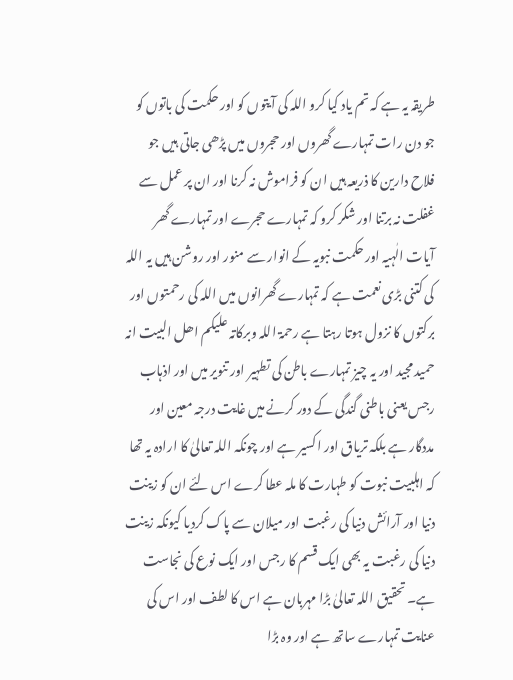طریقہ یہ ہے کہ تم یاد کیا کرو اللہ کی آیتوں کو اور حکمت کی باتوں کو جو دن رات تمہارے گھروں اور حجروں میں پڑھی جاتی ہیں جو فلاح دارین کا ذریعہ ہیں ان کو فراموش نہ کرنا اور ان پر عمل سے غفلت نہ برتنا اور شکر کرو کہ تمہارے حجرے اور تمہارے گھر آیات الٰہیہ اور حکمت نبویہ کے انوار سے منور اور روشن ہیں یہ اللہ کی کتنی بڑی نعمت ہے کہ تمہارے گھرانوں میں اللہ کی رحمتوں اور برکتوں کا نزول ہوتا رہتا ہے رحمۃ اللہ وبرکاتہ علیکم اھل البیت انہ حمید مجید اور یہ چیز تمہارے باطن کی تطہیر اور تنویر میں اور اذہاب رجس یعنی باطنی گندگی کے دور کرنے میں غایت درجہ معین اور مددگار ہے بلکہ تریاق اور اکسیر ہے اور چونکہ اللہ تعالیٰ کا ارادہ یہ تھا کہ اہلبیت نبوت کو طہارت کا ملہ عطا کرے اس لئے ان کو زینت دنیا اور آرائش دنیا کی رغبت اور میلان سے پاک کردیا کیونکہ زینت دنیا کی رغبت یہ بھی ایک قسم کا رجس اور ایک نوع کی نجاست ہے۔ تحقیق اللہ تعالیٰ بڑا مہربان ہے اس کا لطف اور اس کی عنایت تمہارے ساتھ ہے اور وہ بڑا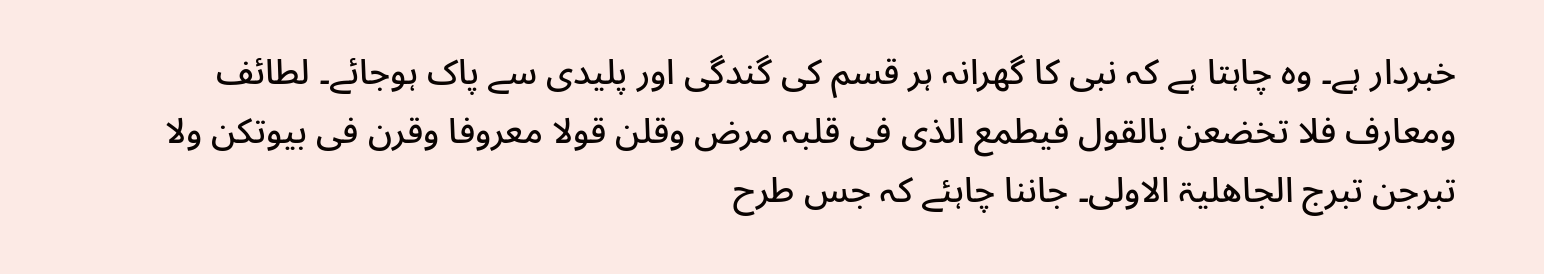خبردار ہے۔ وہ چاہتا ہے کہ نبی کا گھرانہ ہر قسم کی گندگی اور پلیدی سے پاک ہوجائے۔ لطائف ومعارف فلا تخضعن بالقول فیطمع الذی فی قلبہ مرض وقلن قولا معروفا وقرن فی بیوتکن ولا تبرجن تبرج الجاھلیۃ الاولی۔ جاننا چاہئے کہ جس طرح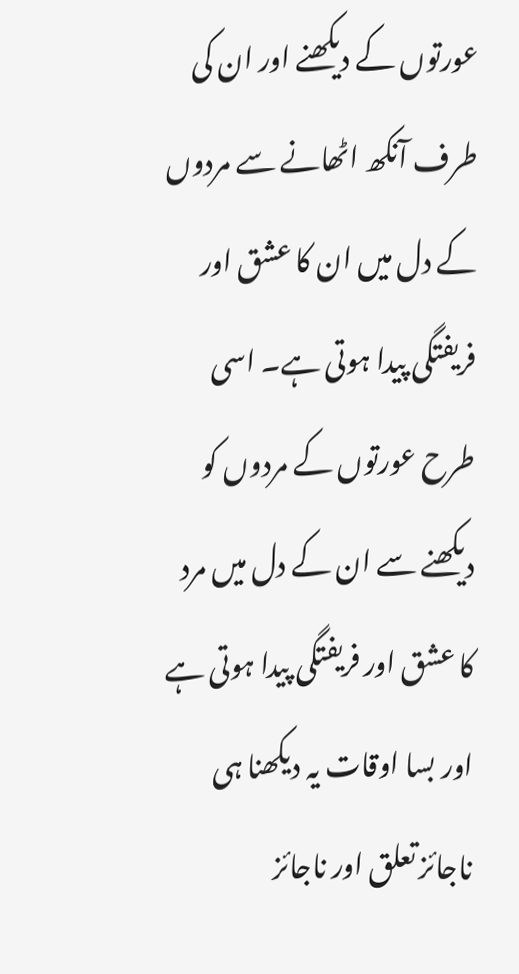عورتوں کے دیکھنے اور ان کی طرف آنکھ اٹھانے سے مردوں کے دل میں ان کا عشق اور فریفتگی پیدا ہوتی ہے۔ اسی طرح عورتوں کے مردوں کو دیکھنے سے ان کے دل میں مرد کا عشق اور فریفتگی پیدا ہوتی ہے اور بسا اوقات یہ دیکھنا ہی ناجائز تعلق اور ناجائز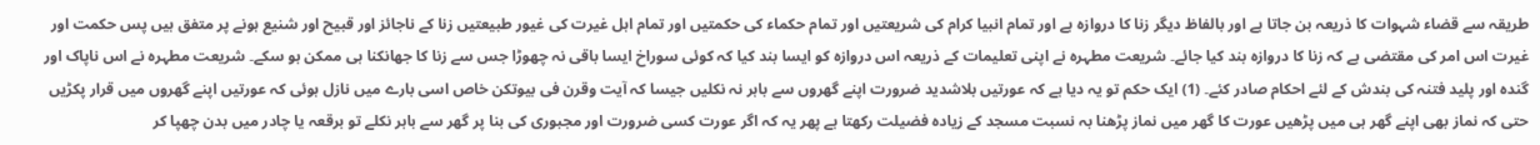طریقہ سے قضاء شہوات کا ذریعہ بن جاتا ہے اور بالفاظ دیگر زنا کا دروازہ ہے اور تمام انبیا کرام کی شریعتیں اور تمام حکماء کی حکمتیں اور تمام اہل غیرت کی غیور طبیعتیں زنا کے ناجائز اور قبیح اور شنیع ہونے پر متفق ہیں پس حکمت اور غیرت اس امر کی مقتضی ہے کہ زنا کا دروازہ بند کیا جائے۔ شریعت مطہرہ نے اپنی تعلیمات کے ذریعہ اس دروازہ کو ایسا بند کیا کہ کوئی سوراخ ایسا باقی نہ چھوڑا جس سے زنا کا جھانکنا ہی ممکن ہو سکے۔ شریعت مطہرہ نے اس ناپاک اور گندہ اور پلید فتنہ کی بندش کے لئے احکام صادر کئے۔ (1) ایک حکم تو یہ دیا ہے کہ عورتیں بلاشدید ضرورت اپنے گھروں سے باہر نہ نکلیں جیسا کہ آیت وقرن فی بیوتکن خاص اسی بارے میں نازل ہوئی کہ عورتیں اپنے گھروں میں قرار پکڑیں حتی کہ نماز بھی اپنے گھر ہی میں پڑھیں عورت کا گھر میں نماز پڑھنا بہ نسبت مسجد کے زیادہ فضیلت رکھتا ہے پھر یہ کہ اگر عورت کسی ضرورت اور مجبوری کی بنا پر گھر سے باہر نکلے تو برقعہ یا چادر میں بدن چھپا کر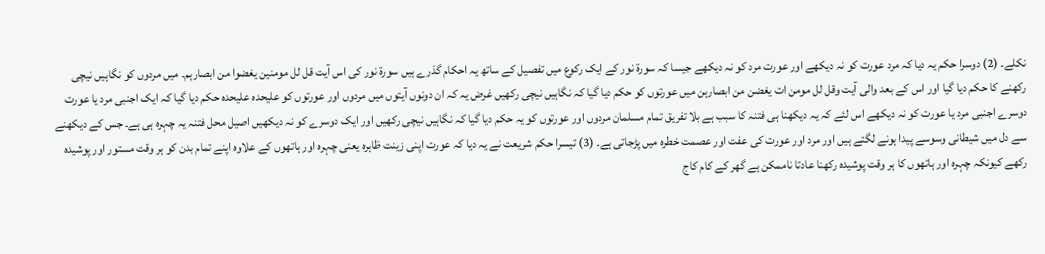نکلے۔ (2) دوسرا حکم یہ دیا کہ مرد عورت کو نہ دیکھے اور عورت مرد کو نہ دیکھے جیسا کہ سورة نور کے ایک رکوع میں تفصیل کے ساتھ یہ احکام گذرے ہیں سورة نور کی اس آیت قل لل مومنین یغضوا من ابصارہم۔ میں مردوں کو نگاہیں نیچی رکھنے کا حکم دیا گیا اور اس کے بعد والی آیت وقل لل مومن ات یغضن من ابصارہن میں عورتوں کو حکم دیا گیا کہ نگاہیں نیچی رکھیں غرض یہ کہ ان دونوں آیتوں میں مردوں اور عورتوں کو علیحدہ علیحدہ حکم دیا گیا کہ ایک اجنبی مرد یا عورت دوسرے اجنبی مرد یا عورت کو نہ دیکھے اس لئے کہ یہ دیکھنا ہی فتنہ کا سبب ہے بلا تفریق تمام مسلمان مردوں اور عورتوں کو یہ حکم دیا گیا کہ نگاہیں نیچی رکھیں اور ایک دوسرے کو نہ دیکھیں اصیل محل فتنہ یہ چہرہ ہی ہے۔ جس کے دیکھنے سے دل میں شیطانی وسوسے پیدا ہونے لگتے ہیں اور مرد اور عورت کی عفت اور عصمت خطرہ میں پڑجاتی ہے۔ (3) تیسرا حکم شریعت نے یہ دیا کہ عورت اپنی زینت ظاہرہ یعنی چہرہ اور ہاتھوں کے علاوہ اپنے تمام بدن کو ہر وقت مستور اور پوشیدہ رکھے کیونکہ چہرہ اور ہاتھوں کا ہر وقت پوشیدہ رکھنا عادتا ناممکن ہے گھر کے کام کاج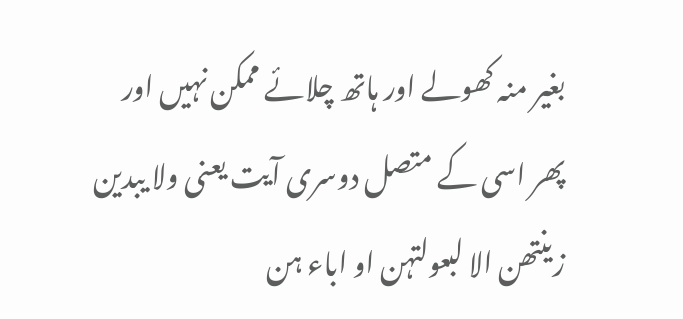بغیر منہ کھولے اور ہاتھ چلائے ممکن نہیں اور پھر اسی کے متصل دوسری آیت یعنی ولا یبدین زینتھن الا لبعولتہن او اباء ہن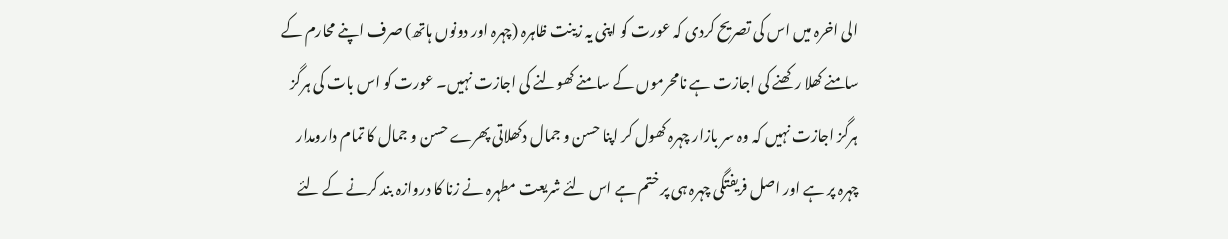الی اخرہ میں اس کی تصریح کردی کہ عورت کو اپنی یہ زینت ظاہرہ (چہرہ اور دونوں ہاتھ) صرف اپنے محارم کے سامنے کھلا رکھنے کی اجازت ہے نامحرموں کے سامنے کھولنے کی اجازت نہیں۔ عورت کو اس بات کی ہرگز ہرگز اجازت نہیں کہ وہ سر بازار چہرہ کھول کر اپنا حسن و جمال دکھلاتی پھرے حسن و جمال کا تمام دارومدار چہرہ پر ہے اور اصل فریفتگی چہرہ ہی پر ختم ہے اس لئے شریعت مطہرہ نے زنا کا دروازہ بند کرنے کے لئے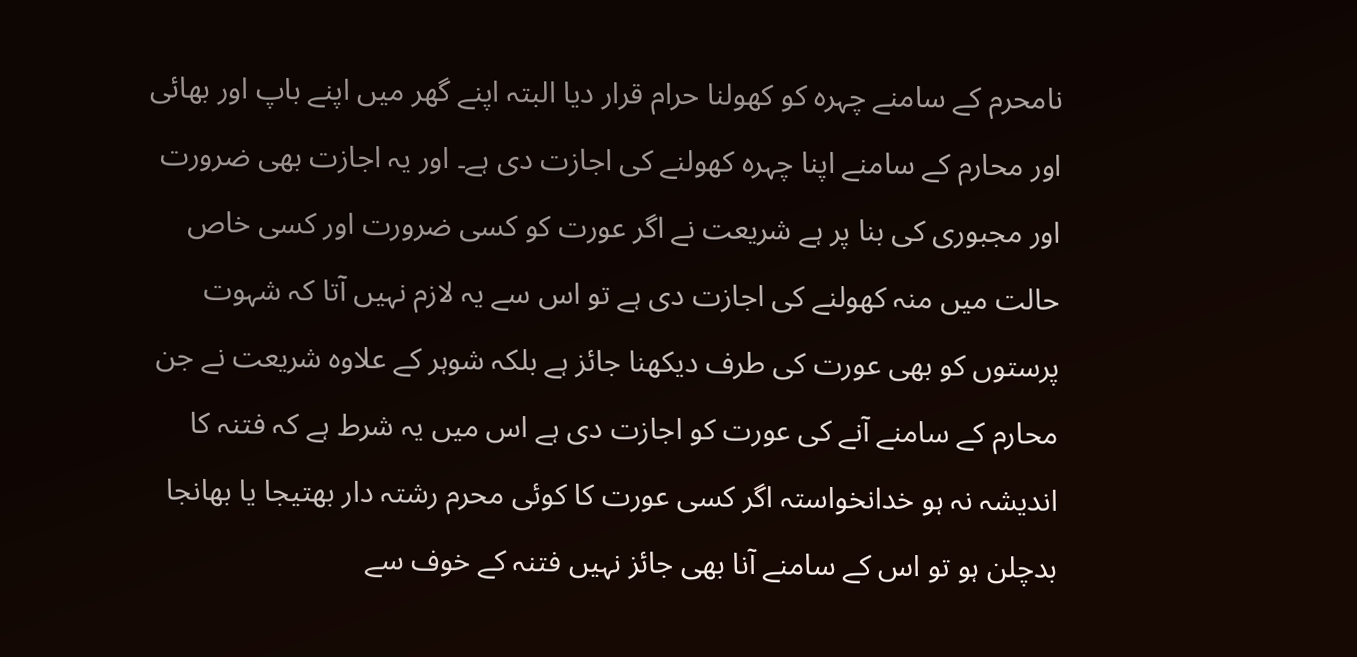نامحرم کے سامنے چہرہ کو کھولنا حرام قرار دیا البتہ اپنے گھر میں اپنے باپ اور بھائی اور محارم کے سامنے اپنا چہرہ کھولنے کی اجازت دی ہے۔ اور یہ اجازت بھی ضرورت اور مجبوری کی بنا پر ہے شریعت نے اگر عورت کو کسی ضرورت اور کسی خاص حالت میں منہ کھولنے کی اجازت دی ہے تو اس سے یہ لازم نہیں آتا کہ شہوت پرستوں کو بھی عورت کی طرف دیکھنا جائز ہے بلکہ شوہر کے علاوہ شریعت نے جن محارم کے سامنے آنے کی عورت کو اجازت دی ہے اس میں یہ شرط ہے کہ فتنہ کا اندیشہ نہ ہو خدانخواستہ اگر کسی عورت کا کوئی محرم رشتہ دار بھتیجا یا بھانجا بدچلن ہو تو اس کے سامنے آنا بھی جائز نہیں فتنہ کے خوف سے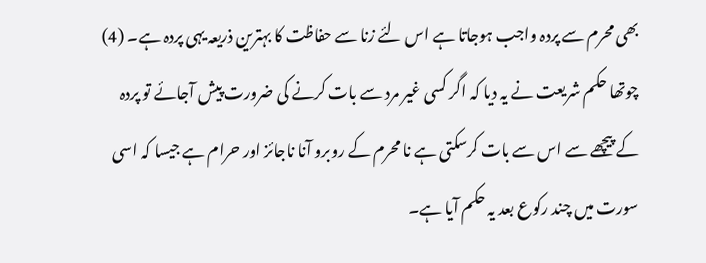بھی محرم سے پردہ واجب ہوجاتا ہے اس لئے زنا سے حفاظت کا بہترین ذریعہ یہی پردہ ہے۔ (4) چوتھا حکم شریعت نے یہ دیا کہ اگر کسی غیر مرد سے بات کرنے کی ضرورت پیش آجائے تو پردہ کے پیچھے سے اس سے بات کرسکتی ہے نا محرم کے روبرو آنا ناجائز اور حرام ہے جیسا کہ اسی سورت میں چند رکوع بعد یہ حکم آیا ہے۔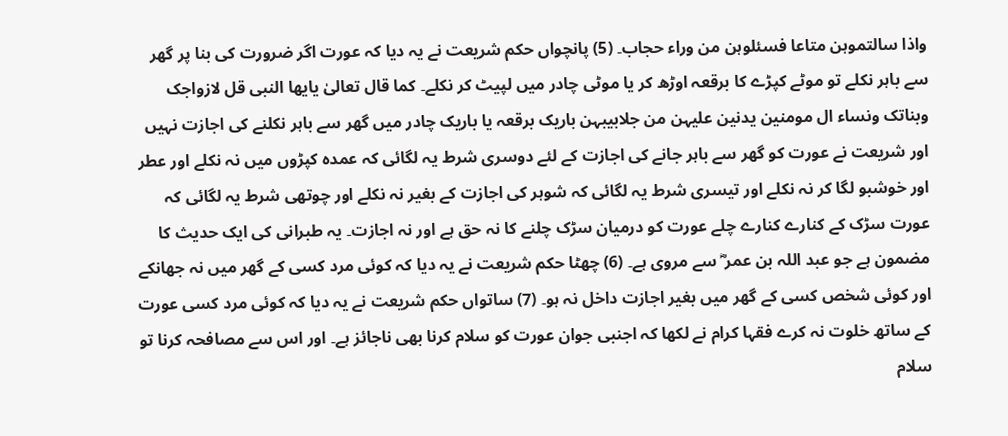واذا سالتموہن متاعا فسئلوہن من وراء حجاب۔ (5) پانچواں حکم شریعت نے یہ دیا کہ عورت اگر ضرورت کی بنا پر گھر سے باہر نکلے تو موٹے کپڑے کا برقعہ اوڑھ کر یا موٹی چادر میں لپیٹ کر نکلے۔ کما قال تعالیٰ یایھا النبی قل لازواجک وبناتک ونساء ال مومنین یدنین علیہن من جلابیبہن باریک برقعہ یا باریک چادر میں گھر سے باہر نکلنے کی اجازت نہیں اور شریعت نے عورت کو گھر سے باہر جانے کی اجازت کے لئے دوسری شرط یہ لگائی کہ عمدہ کپڑوں میں نہ نکلے اور عطر اور خوشبو لگا کر نہ نکلے اور تیسری شرط یہ لگائی کہ شوہر کی اجازت کے بغیر نہ نکلے اور چوتھی شرط یہ لگائی کہ عورت سڑک کے کنارے کنارے چلے عورت کو درمیان سڑک چلنے کا نہ حق ہے اور نہ اجازت۔ یہ طبرانی کی ایک حدیث کا مضمون ہے جو عبد اللہ بن عمر ؓ سے مروی ہے۔ (6) چھٹا حکم شریعت نے یہ دیا کہ کوئی مرد کسی کے گھر میں نہ جھانکے اور کوئی شخص کسی کے گھر میں بغیر اجازت داخل نہ ہو۔ (7) ساتواں حکم شریعت نے یہ دیا کہ کوئی مرد کسی عورت کے ساتھ خلوت نہ کرے فقہا کرام نے لکھا کہ اجنبی جوان عورت کو سلام کرنا بھی ناجائز ہے۔ اور اس سے مصافحہ کرنا تو سلام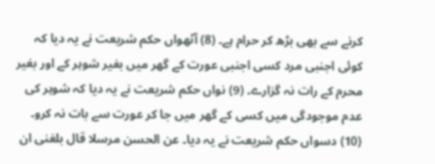کرنے سے بھی بڑھ کر حرام ہے۔ (8) آٹھواں حکم شریعت نے یہ دیا کہ کوئی اجنبی مرد کسی اجنبی عورت کے گھر میں بغیر شوہر کے اور بغیر محرم کے رات نہ گزارے۔ (9) نواں حکم شریعت نے یہ دیا کہ شوہر کی عدم موجودگی میں کسی کے گھر میں جا کر عورت سے بات نہ کرو۔ (10) دسواں حکم شریعت نے یہ دیا۔ عن الحسن مرسلا قال بلغنی ان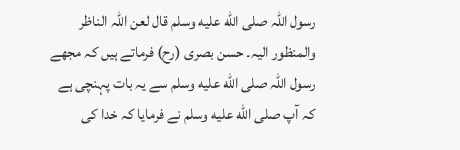رسول اللہ صلى الله عليه وسلم قال لعن اللہ الناظر والمنظور الیہ۔ حسن بصری (رح) فرماتے ہیں کہ مجھے رسول اللہ صلى الله عليه وسلم سے یہ بات پہنچی ہے کہ آپ صلى الله عليه وسلم نے فرمایا کہ خدا کی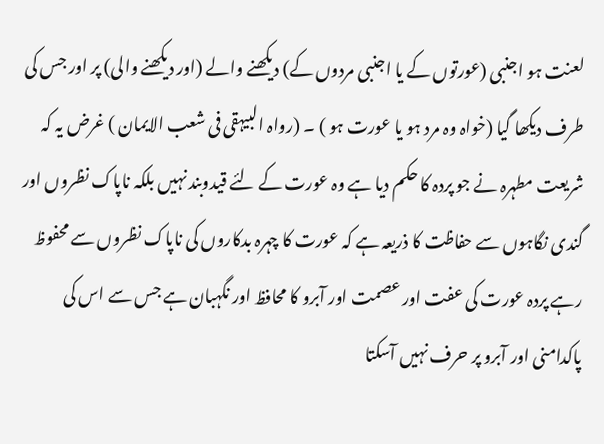لعنت ہو اجنبی (عورتوں کے یا اجنبی مردوں کے) دیکھنے والے (اور دیکھنے والی) پر اور جس کی طرف دیکھا گیا (خواہ وہ مرد ہو یا عورت ہو ) ۔ (رواہ البیہقی فی شعب الایمان ) غرض یہ کہ شریعت مطہرہ نے جو پردہ کا حکم دیا ہے وہ عورت کے لئے قیدوبند نہیں بلکہ ناپاک نظروں اور گندی نگاہوں سے حفاظت کا ذریعہ ہے کہ عورت کا چہرہ بدکاروں کی ناپاک نظروں سے محفوظ رہے پردہ عورت کی عفت اور عصمت اور آبرو کا محافظ اور نگہبان ہے جس سے اس کی پاکدامنی اور آبرو پر حرف نہیں آسکتا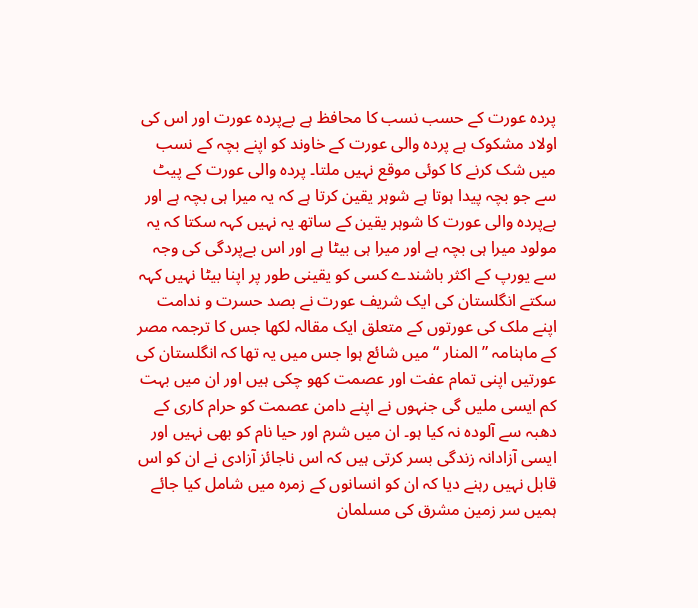پردہ عورت کے حسب نسب کا محافظ ہے بےپردہ عورت اور اس کی اولاد مشکوک ہے پردہ والی عورت کے خاوند کو اپنے بچہ کے نسب میں شک کرنے کا کوئی موقع نہیں ملتا۔ پردہ والی عورت کے پیٹ سے جو بچہ پیدا ہوتا ہے شوہر یقین کرتا ہے کہ یہ میرا ہی بچہ ہے اور بےپردہ والی عورت کا شوہر یقین کے ساتھ یہ نہیں کہہ سکتا کہ یہ مولود میرا ہی بچہ ہے اور میرا ہی بیٹا ہے اور اس بےپردگی کی وجہ سے یورپ کے اکثر باشندے کسی کو یقینی طور پر اپنا بیٹا نہیں کہہ سکتے انگلستان کی ایک شریف عورت نے بصد حسرت و ندامت اپنے ملک کی عورتوں کے متعلق ایک مقالہ لکھا جس کا ترجمہ مصر کے ماہنامہ ” المنار “ میں شائع ہوا جس میں یہ تھا کہ انگلستان کی عورتیں اپنی تمام عفت اور عصمت کھو چکی ہیں اور ان میں بہت کم ایسی ملیں گی جنہوں نے اپنے دامن عصمت کو حرام کاری کے دھبہ سے آلودہ نہ کیا ہو۔ ان میں شرم اور حیا نام کو بھی نہیں اور ایسی آزادانہ زندگی بسر کرتی ہیں کہ اس ناجائز آزادی نے ان کو اس قابل نہیں رہنے دیا کہ ان کو انسانوں کے زمرہ میں شامل کیا جائے ہمیں سر زمین مشرق کی مسلمان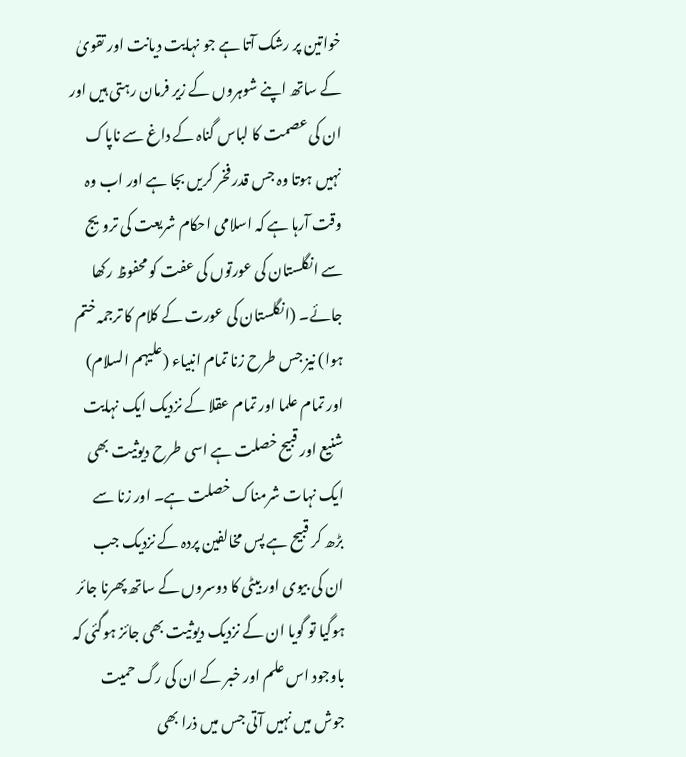خواتین پر رشک آتا ہے جو نہایت دیانت اور تقویٰ کے ساتھ اپنے شوہروں کے زیر فرمان رہتی ہیں اور ان کی عصمت کا لباس گناہ کے داغ سے ناپاک نہیں ہوتا وہ جس قدر فخر کریں بجا ہے اور اب وہ وقت آرہا ہے کہ اسلامی احکام شریعت کی ترویج سے انگلستان کی عورتوں کی عفت کو محفوظ رکھا جائے۔ (انگلستان کی عورت کے کلام کا ترجمہ ختم ہوا) نیز جس طرح زنا تمام انبیاء (علیہم السلام) اور تمام علما اور تمام عقلا کے نزدیک ایک نہایت شنیع اور قبیح خصلت ہے اسی طرح دیوثیت بھی ایک نہات شرمناک خصلت ہے۔ اور زنا سے بڑھ کر قبیح ہے پس مخالفین پردہ کے نزدیک جب ان کی بیوی اور بیٹی کا دوسروں کے ساتھ پھرنا جائر ہوگیا تو گویا ان کے نزدیک دیوثیت بھی جائز ہوگئی کہ باوجود اس علم اور خبر کے ان کی رگ حمیت جوش میں نہیں آتی جس میں ذرا بھی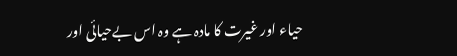حیاء اور غیرت کا مادہ ہے وہ اس بےحیائی اور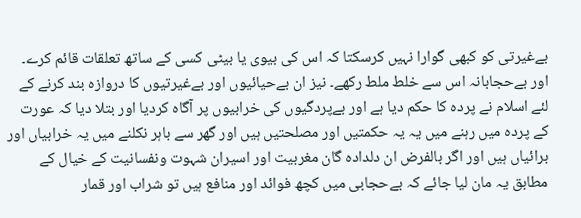بےغیرتی کو کبھی گوارا نہیں کرسکتا کہ اس کی بیوی یا بیٹی کسی کے ساتھ تعلقات قائم کرے۔ اور بےحجابانہ اس سے خلط ملط رکھے۔ نیز ان بےحیائیوں اور بےغیرتیوں کا دروازہ بند کرنے کے لئے اسلام نے پردہ کا حکم دیا ہے اور بےپردگیوں کی خرابیوں پر آگاہ کردیا اور بتلا دیا کہ عورت کے پردہ میں رہنے میں یہ یہ حکمتیں اور مصلحتیں ہیں اور گھر سے باہر نکلنے میں یہ خرابیاں اور برائیاں ہیں اور اگر بالفرض ان دلدادہ گان مغربیت اور اسیران شہوت ونفسانیت کے خیال کے مطابق یہ مان لیا جائے کہ بےحجابی میں کچھ فوائد اور منافع ہیں تو شراب اور قمار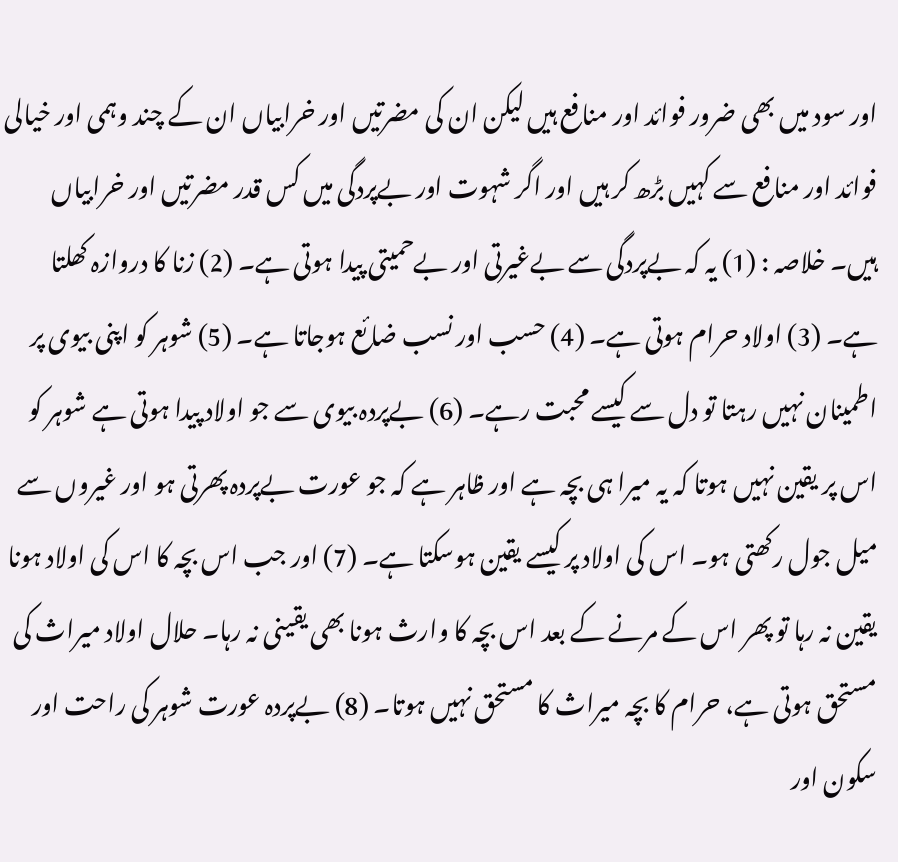اور سود میں بھی ضرور فوائد اور منافع ہیں لیکن ان کی مضرتیں اور خرابیاں ان کے چند وہمی اور خیالی فوائد اور منافع سے کہیں بڑھ کر ہیں اور اگر شہوت اور بےپردگی میں کس قدر مضرتیں اور خرابیاں ہیں۔ خلاصہ : (1) یہ کہ بےپردگی سے بےغیرتی اور بےحمیتی پیدا ہوتی ہے۔ (2) زنا کا دروازہ کھلتا ہے۔ (3) اولاد حرام ہوتی ہے۔ (4) حسب اور نسب ضائع ہوجاتا ہے۔ (5) شوہر کو اپنی بیوی پر اطمینان نہیں رہتا تو دل سے کیسے محبت رہے۔ (6) بےپردہ بیوی سے جو اولاد پیدا ہوتی ہے شوہر کو اس پر یقین نہیں ہوتا کہ یہ میرا ہی بچہ ہے اور ظاہر ہے کہ جو عورت بےپردہ پھرتی ہو اور غیروں سے میل جول رکھتی ہو۔ اس کی اولاد پر کیسے یقین ہوسکتا ہے۔ (7) اور جب اس بچہ کا اس کی اولاد ہونا یقین نہ رہا تو پھر اس کے مرنے کے بعد اس بچہ کا وارث ہونا بھی یقینی نہ رہا۔ حلال اولاد میراث کی مستحق ہوتی ہے، حرام کا بچہ میراث کا مستحق نہیں ہوتا۔ (8) بےپردہ عورت شوہر کی راحت اور سکون اور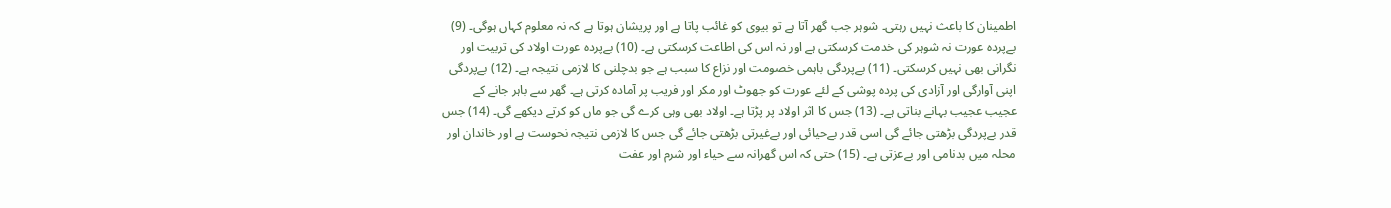اطمینان کا باعث نہیں رہتی۔ شوہر جب گھر آتا ہے تو بیوی کو غائب پاتا ہے اور پریشان ہوتا ہے کہ نہ معلوم کہاں ہوگی۔ (9) بےپردہ عورت نہ شوہر کی خدمت کرسکتی ہے اور نہ اس کی اطاعت کرسکتی ہے۔ (10) بےپردہ عورت اولاد کی تربیت اور نگرانی بھی نہیں کرسکتی۔ (11) بےپردگی باہمی خصومت اور نزاع کا سبب ہے جو بدچلنی کا لازمی نتیجہ ہے۔ (12) بےپردگی اپنی آوارگی اور آزادی کی پردہ پوشی کے لئے عورت کو جھوٹ اور مکر اور فریب پر آمادہ کرتی ہے۔ گھر سے باہر جانے کے عجیب عجیب بہانے بناتی ہے۔ (13) جس کا اثر اولاد پر پڑتا ہے۔ اولاد بھی وہی کرے گی جو ماں کو کرتے دیکھے گی۔ (14) جس قدر بےپردگی بڑھتی جائے گی اسی قدر بےحیائی اور بےغیرتی بڑھتی جائے گی جس کا لازمی نتیجہ نحوست ہے اور خاندان اور محلہ میں بدنامی اور بےعزتی ہے۔ (15) حتی کہ اس گھرانہ سے حیاء اور شرم اور عفت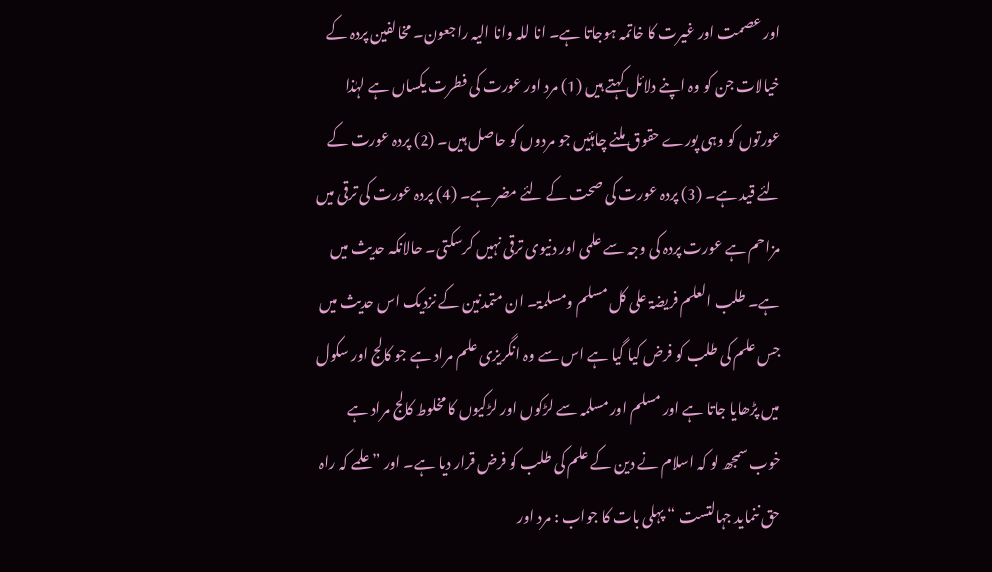اور عصمت اور غیرت کا خاتمہ ہوجاتا ہے۔ انا للہ وانا الیہ راجعون۔ مخالفین پردہ کے خیالات جن کو وہ اپنے دلائل کہتے ہیں (1) مرد اور عورت کی فطرت یکساں ہے لہٰذا عورتوں کو وہی پورے حقوق ملنے چاہئیں جو مردوں کو حاصل ہیں۔ (2) پردہ عورت کے لئے قید ہے۔ (3) پردہ عورت کی صحت کے لئے مضر ہے۔ (4) پردہ عورت کی ترقی میں مزاحم ہے عورت پردہ کی وجہ سے علمی اور دنیوی ترقی نہیں کرسکتی۔ حالانکہ حدیث میں ہے۔ طلب العلم فریضۃ علی کل مسلم ومسلمۃ۔ ان متمدنین کے نزدیک اس حدیث میں جس علم کی طلب کو فرض کیا گیا ہے اس سے وہ انگریزی علم مراد ہے جو کالج اور سکول میں پڑھایا جاتا ہے اور مسلم اور مسلمہ سے لڑکوں اور لڑکیوں کا مخلوط کالج مراد ہے خوب سمجھ لو کہ اسلام نے دین کے علم کی طلب کو فرض قرار دیا ہے۔ اور ” علمے کہ راہ حق ننماید جہالتست “ پہلی بات کا جواب : مرد اور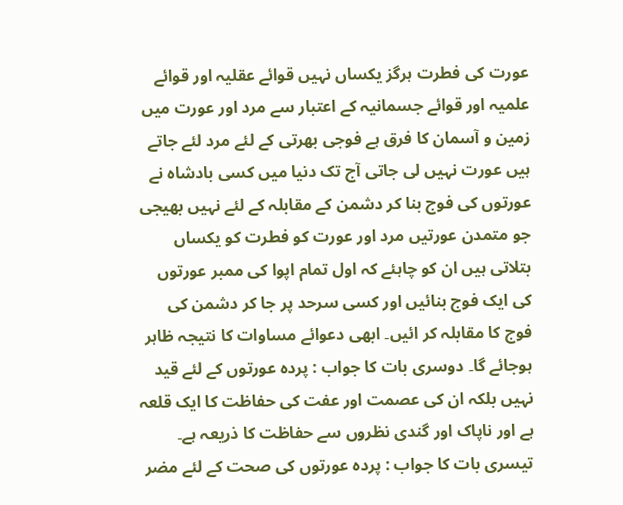عورت کی فطرت ہرگز یکساں نہیں قوائے عقلیہ اور قوائے علمیہ اور قوائے جسمانیہ کے اعتبار سے مرد اور عورت میں زمین و آسمان کا فرق ہے فوجی بھرتی کے لئے مرد لئے جاتے ہیں عورت نہیں لی جاتی آج تک دنیا میں کسی بادشاہ نے عورتوں کی فوج بنا کر دشمن کے مقابلہ کے لئے نہیں بھیجی جو متمدن عورتیں مرد اور عورت کو فطرت کو یکساں بتلاتی ہیں ان کو چاہئے کہ اول تمام اپوا کی ممبر عورتوں کی ایک فوج بنائیں اور کسی سرحد پر جا کر دشمن کی فوج کا مقابلہ کر ائیں۔ ابھی دعوائے مساوات کا نتیجہ ظاہر ہوجائے گا۔ دوسری بات کا جواب : پردہ عورتوں کے لئے قید نہیں بلکہ ان کی عصمت اور عفت کی حفاظت کا ایک قلعہ ہے اور ناپاک اور گندی نظروں سے حفاظت کا ذریعہ ہے۔ تیسری بات کا جواب : پردہ عورتوں کی صحت کے لئے مضر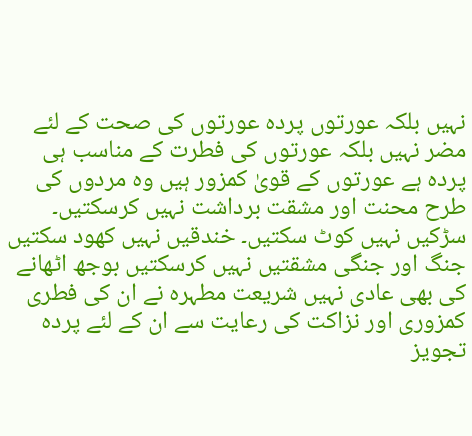نہیں بلکہ عورتوں پردہ عورتوں کی صحت کے لئے مضر نہیں بلکہ عورتوں کی فطرت کے مناسب ہی پردہ ہے عورتوں کے قویٰ کمزور ہیں وہ مردوں کی طرح محنت اور مشقت برداشت نہیں کرسکتیں۔ سڑکیں نہیں کوٹ سکتیں۔ خندقیں نہیں کھود سکتیں جنگ اور جنگی مشقتیں نہیں کرسکتیں بوجھ اٹھانے کی بھی عادی نہیں شریعت مطہرہ نے ان کی فطری کمزوری اور نزاکت کی رعایت سے ان کے لئے پردہ تجویز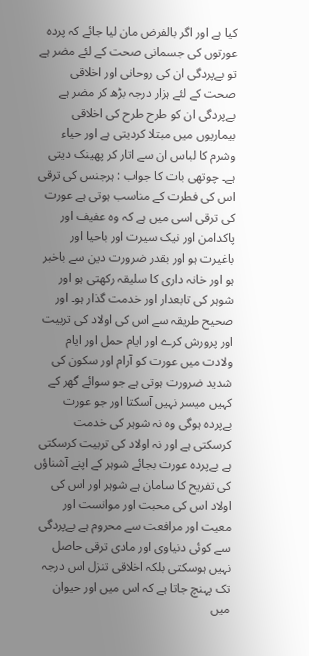کیا ہے اور اگر بالفرض مان لیا جائے کہ پردہ عورتوں کی جسمانی صحت کے لئے مضر ہے تو بےپردگی ان کی روحانی اور اخلاقی صحت کے لئے ہزار درجہ بڑھ کر مضر ہے بےپردگی ان کو طرح طرح کی اخلاقی بیماریوں میں مبتلا کردیتی ہے اور حیاء وشرم کا لباس ان سے اتار کر پھینک دیتی ہے۔ چوتھی بات کا جواب : ہرجنس کی ترقی اس کی فطرت کے مناسب ہوتی ہے عورت کی ترقی اسی میں ہے کہ وہ عفیف اور پاکدامن اور نیک سیرت اور باحیا اور باغیرت ہو اور بقدر ضرورت دین سے باخبر ہو اور خانہ داری کا سلیقہ رکھتی ہو اور شوہر کی تابعدار اور خدمت گذار ہو۔ اور صحیح طریقہ سے اس کی اولاد کی تربیت اور پرورش کرے اور ایام حمل اور ایام ولادت میں عورت کو آرام اور سکون کی شدید ضرورت ہوتی ہے جو سوائے گھر کے کہیں میسر نہیں آسکتا اور جو عورت بےپردہ ہوگی وہ نہ شوہر کی خدمت کرسکتی ہے اور نہ اولاد کی تربیت کرسکتی ہے بےپردہ عورت بجائے شوہر کے اپنے آشناؤں کی تفریح کا سامان ہے شوہر اور اس کی اولاد اس کی محبت اور موانست اور معیت اور مرافعت سے محروم ہے بےپردگی سے کوئی دنیاوی اور مادی ترقی حاصل نہیں ہوسکتی بلکہ اخلاقی تنزل اس درجہ تک پہنچ جاتا ہے کہ اس میں اور حیوان میں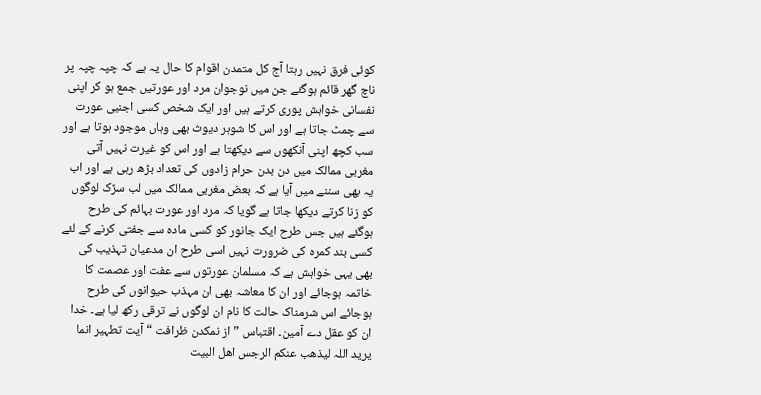کوئی فرق نہیں رہتا آج کل متمدن اقوام کا حال یہ ہے کہ چپہ چپہ پر ناچ گھر قائم ہوگئے جن میں نوجوان مرد اور عورتیں جمع ہو کر اپنی نفسانی خواہش پوری کرتے ہیں اور ایک شخص کسی اجنبی عورت سے چمٹ جاتا ہے اور اس کا شوہر دیوث بھی وہاں موجود ہوتا ہے اور سب کچھ اپنی آنکھوں سے دیکھتا ہے اور اس کو غیرت نہیں آتی مغربی ممالک میں دن بدن حرام زادوں کی تعداد بڑھ رہی ہے اور اب یہ بھی سننے میں آیا ہے کہ بعض مغربی ممالک میں لب سڑک لوگوں کو زنا کرتے دیکھا جاتا ہے گویا کہ مرد اور عورت بہائم کی طرح ہوگئے ہیں جس طرح ایک جانور کو کسی مادہ سے جفتی کرنے کے لئے کسی بند کمرہ کی ضرورت نہیں اسی طرح ان مدعیان تہذیب کی بھی یہی خواہش ہے کہ مسلمان عورتوں سے عفت اور عصمت کا خاتمہ ہوجائے اور ان کا معاشہ بھی ان مہذب حیوانوں کی طرح ہوجائے اس شرمناک حالت کا نام ان لوگوں نے ترقی رکھ لیا ہے۔ خدا ان کو عقل دے آمین۔ اقتباس ” از نمکدن ظرافت “ آیت تطہیر انما یرید اللہ لیذھب عنکم الرجس اھل البیت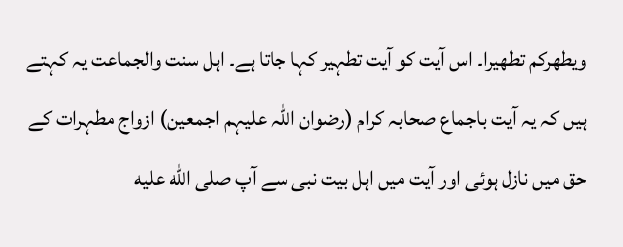ویطھرکم تطھیرا۔ اس آیت کو آیت تطہیر کہا جاتا ہے۔ اہل سنت والجماعت یہ کہتے ہیں کہ یہ آیت باجماع صحابہ کرام (رضوان اللہ علیہم اجمعین) ازواج مطہرات کے حق میں نازل ہوئی اور آیت میں اہل بیت نبی سے آپ صلى الله عليه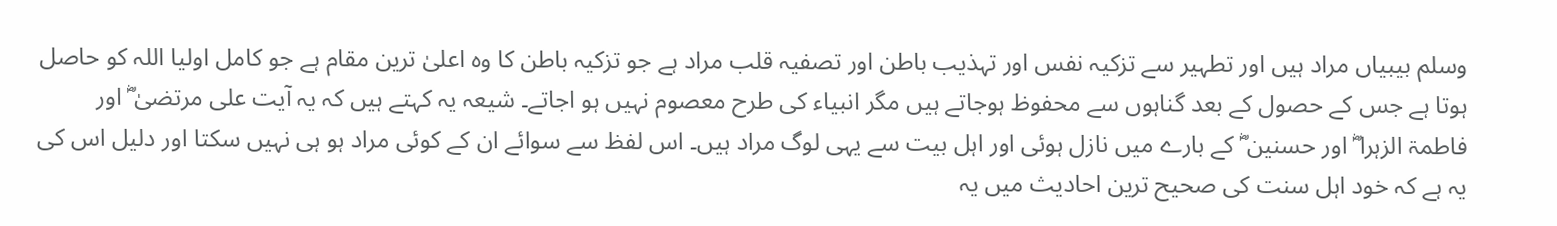وسلم بیبیاں مراد ہیں اور تطہیر سے تزکیہ نفس اور تہذیب باطن اور تصفیہ قلب مراد ہے جو تزکیہ باطن کا وہ اعلیٰ ترین مقام ہے جو کامل اولیا اللہ کو حاصل ہوتا ہے جس کے حصول کے بعد گناہوں سے محفوظ ہوجاتے ہیں مگر انبیاء کی طرح معصوم نہیں ہو اجاتے۔ شیعہ یہ کہتے ہیں کہ یہ آیت علی مرتضیٰ ؓ اور فاطمۃ الزہرا ؓ اور حسنین ؓ کے بارے میں نازل ہوئی اور اہل بیت سے یہی لوگ مراد ہیں۔ اس لفظ سے سوائے ان کے کوئی مراد ہو ہی نہیں سکتا اور دلیل اس کی یہ ہے کہ خود اہل سنت کی صحیح ترین احادیث میں یہ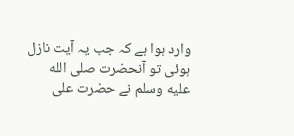وارد ہوا ہے کہ جب یہ آیت نازل ہوئی تو آنحضرت صلى الله عليه وسلم نے حضرت علی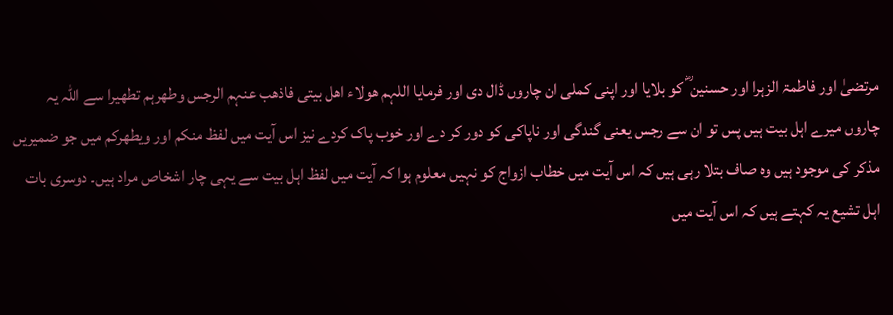مرتضیٰ اور فاطمۃ الزہرا اور حسنین ؓ کو بلایا اور اپنی کملی ان چاروں ڈال دی اور فرمایا اللہم ھولاء اھل بیتی فاذھب عنہم الرجس وطھرہم تطھیرا سے اللہ یہ چاروں میرے اہل بیت ہیں پس تو ان سے رجس یعنی گندگی اور ناپاکی کو دور کر دے اور خوب پاک کردے نیز اس آیت میں لفظ منکم اور ویطھرکم میں جو ضمیریں مذکر کی موجود ہیں وہ صاف بتلا رہی ہیں کہ اس آیت میں خطاب ازواج کو نہیں معلوم ہوا کہ آیت میں لفظ اہل بیت سے یہی چار اشخاص مراد ہیں۔ دوسری بات اہل تشیع یہ کہتے ہیں کہ اس آیت میں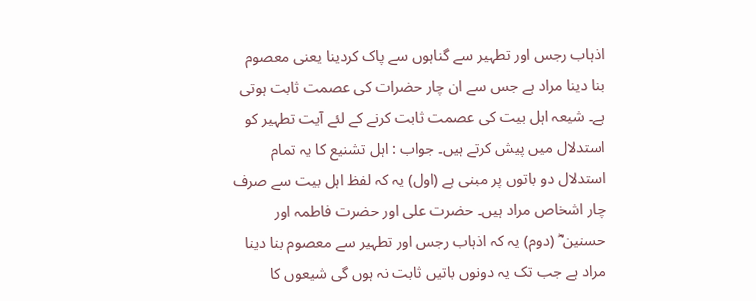اذہاب رجس اور تطہیر سے گناہوں سے پاک کردینا یعنی معصوم بنا دینا مراد ہے جس سے ان چار حضرات کی عصمت ثابت ہوتی ہے۔ شیعہ اہل بیت کی عصمت ثابت کرنے کے لئے آیت تطہیر کو استدلال میں پیش کرتے ہیں۔ جواب : اہل تشنیع کا یہ تمام استدلال دو باتوں پر مبنی ہے (اول) یہ کہ لفظ اہل بیت سے صرف چار اشخاص مراد ہیں۔ حضرت علی اور حضرت فاطمہ اور حسنین ؓ (دوم) یہ کہ اذہاب رجس اور تطہیر سے معصوم بنا دینا مراد ہے جب تک یہ دونوں باتیں ثابت نہ ہوں گی شیعوں کا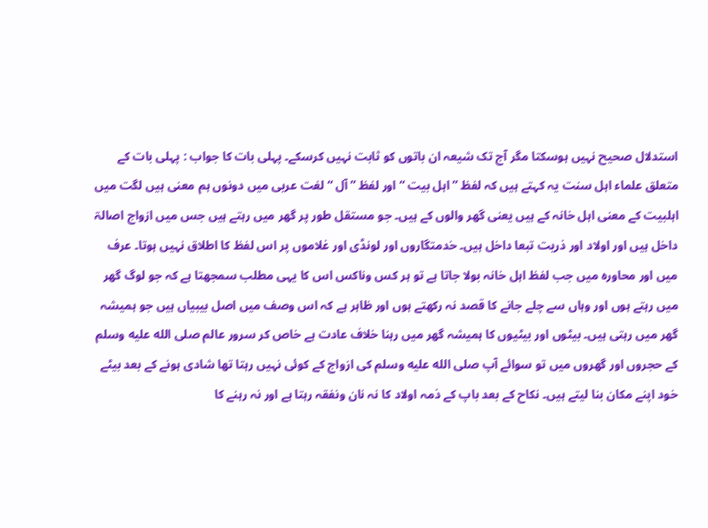استدلال صحیح نہیں ہوسکتا مگر آج تک شیعہ ان باتوں کو ثابت نہیں کرسکے۔ پہلی بات کا جواب : پہلی بات کے متعلق علماء اہل سنت یہ کہتے ہیں کہ لفظ ” اہل بیت “ اور لفظ ” آل “ لغت عربی میں دونوں ہم معنی ہیں لگت میں اہلبیت کے معنی اہل خانہ کے ہیں یعنی گھر والوں کے ہیں۔ جو مستقل طور پر گھر میں رہتے ہیں جس میں ازواج اصالۃ داخل ہیں اور اولاد اور ذریت تبعا داخل ہیں۔ خدمتگاروں اور لونڈی اور غلاموں پر اس لفظ کا اطلاق نہیں ہوتا۔ عرف میں اور محاورہ میں جب لفظ اہل خانہ بولا جاتا ہے تو ہر کس وناکس اس کا یہی مطلب سمجھتا ہے کہ جو لوگ گھر میں رہتے ہوں اور وہاں سے چلے جانے کا قصد نہ رکھتے ہوں اور ظاہر ہے کہ اس وصف میں اصل بیبیاں ہیں جو ہمیشہ گھر میں رہتی ہیں۔ بیٹوں اور بیٹیوں کا ہمیشہ گھر میں رہنا خلاف عادت ہے خاص کر سرور عالم صلى الله عليه وسلم کے حجروں اور گھروں میں تو سوائے آپ صلى الله عليه وسلم کی ازواج کے کوئی نہیں رہتا تھا شادی ہونے کے بعد بیٹے خود اپنے مکان بنا لیتے ہیں۔ نکاح کے بعد باپ کے ذمہ اولاد کا نہ نان ونفقہ رہتا ہے اور نہ رہنے کا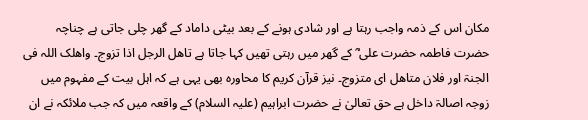مکان اس کے ذمہ واجب رہتا ہے اور شادی ہونے کے بعد بیٹی داماد کے گھر چلی جاتی ہے چناچہ حضرت فاطمہ حضرت علی ؓ کے گھر میں رہتی تھیں کہا جاتا ہے تاھل الرجل اذا تزوج۔ واھلک اللہ فی الجنۃ اور فلان متاھل ای متزوج۔ نیز قرآن کریم کا محاورہ بھی یہی ہے کہ اہل بیت کے مفہوم میں زوجہ اصالۃ داخل ہے حق تعالیٰ نے حضرت ابراہیم (علیہ السلام) کے واقعہ میں کہ جب ملائکہ نے ان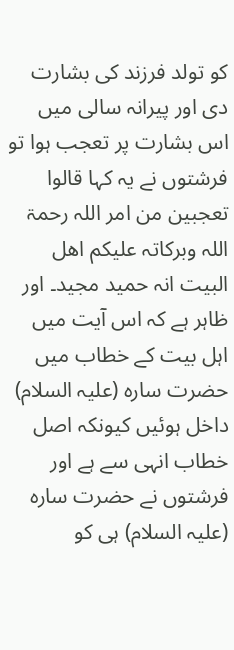کو تولد فرزند کی بشارت دی اور پیرانہ سالی میں اس بشارت پر تعجب ہوا تو فرشتوں نے یہ کہا قالوا تعجبین من امر اللہ رحمۃ اللہ وبرکاتہ علیکم اھل البیت انہ حمید مجید۔ اور ظاہر ہے کہ اس آیت میں اہل بیت کے خطاب میں حضرت سارہ (علیہ السلام) داخل ہوئیں کیونکہ اصل خطاب انہی سے ہے اور فرشتوں نے حضرت سارہ (علیہ السلام) ہی کو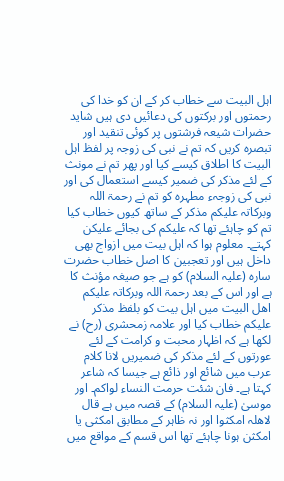اہل البیت سے خطاب کر کے ان کو خدا کی رحمتوں اور برکتوں کی دعائیں دی ہیں شاید حضرات شیعہ فرشتوں پر کوئی تنقید اور تبصرہ کریں کہ تم نے نبی کی زوجہ پر لفظ اہل البیت کا اطلاق کیسے کیا اور پھر تم نے مونث کے لئے مذکر کی ضمیر کیسے استعمال کی اور نبی کی زوجہء مطہرہ کو تم نے رحمۃ اللہ وبرکاتہ علیکم مذکر کے ساتھ کیوں خطاب کیا تم کو چاہئے تھا کہ علیکم کی بجائے علیکن کہتے۔ معلوم ہوا کہ اہل بیت میں ازواج بھی داخل ہیں اور تعجبین کا اصل خطاب حضرت سارہ (علیہ السلام) کو ہے جو صیغہ مؤنث کا ہے اور اس کے بعد رحمۃ اللہ وبرکاتہ علیکم اھل البیت میں اہل بیت کو بلفظ مذکر علیکم خطاب کیا اور علامہ زمحشری (رح) نے لکھا ہے کہ اظہار محبت و کرامت کے لئے عورتوں کے لئے مذکر کی ضمیریں لانا کلام عرب میں شائع اور ذائع ہے جیسا کہ شاعر کہتا ہے۔ فان شئت حرمت النساء لواکم۔ اور موسیٰ (علیہ السلام) کے قصہ میں ہے قال لاھلہ امکثوا اور نہ ظاہر کے مطابق امکثی یا امکثن ہونا چاہئے تھا اس قسم کے مواقع میں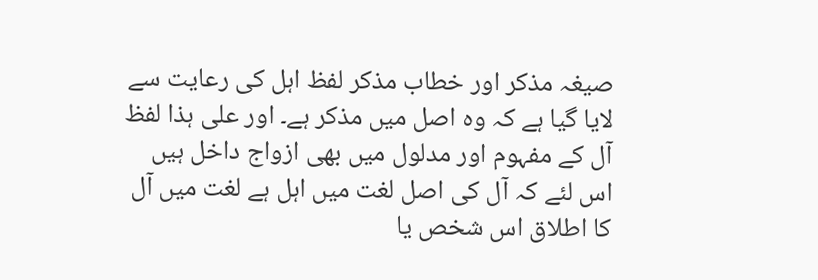صیغہ مذکر اور خطاب مذکر لفظ اہل کی رعایت سے لایا گیا ہے کہ وہ اصل میں مذکر ہے۔ اور علی ہذا لفظ آل کے مفہوم اور مدلول میں بھی ازواج داخل ہیں اس لئے کہ آل کی اصل لغت میں اہل ہے لغت میں آل کا اطلاق اس شخص یا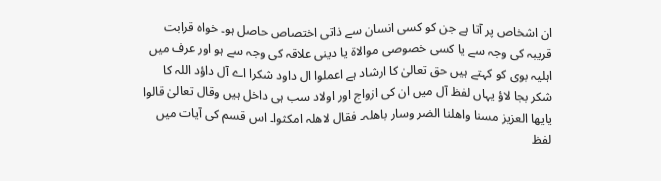ان اشخاص پر آتا ہے جن کو کسی انسان سے ذاتی اختصاص حاصل ہو۔ خواہ قرابت قریبہ کی وجہ سے یا کسی خصوصی موالاۃ یا دینی علاقہ کی وجہ سے ہو اور عرف میں اہلیہ بوی کو کہتے ہیں حق تعالیٰ کا ارشاد ہے اعملوا ال داود شکرا اے آل داؤد اللہ کا شکر بجا لاؤ یہاں لفظ آل میں ان کی ازواج اور اولاد سب ہی داخل ہیں وقال تعالیٰ قالوا یایھا العزیز مسنا واھلنا الضر وسار باھلہ۔ فقال لاھلہ امکثوا۔ اس قسم کی آیات میں لفظ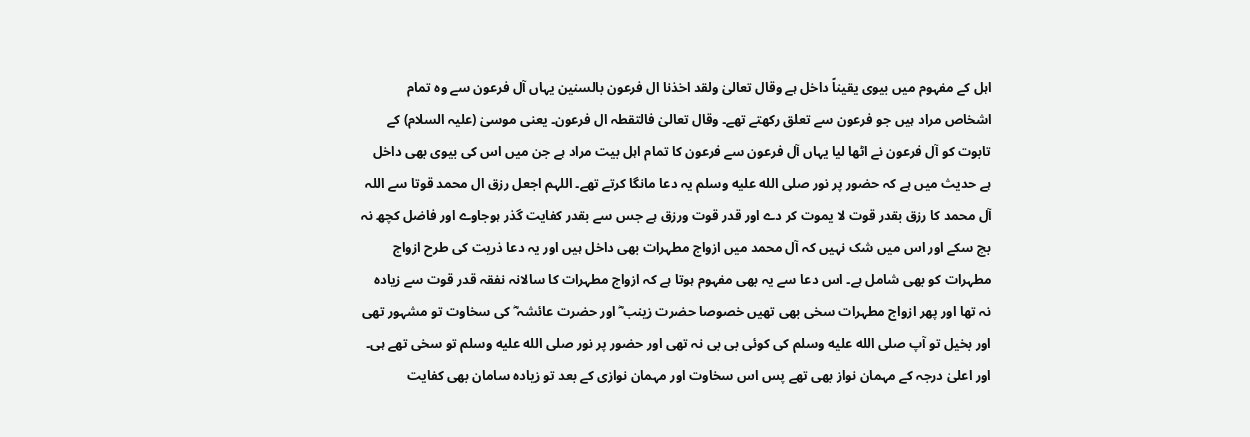اہل کے مفہوم میں بیوی یقیناً داخل ہے وقال تعالیٰ ولقد اخذنا ال فرعون بالسنین یہاں آل فرعون سے وہ تمام اشخاص مراد ہیں جو فرعون سے تعلق رکھتے تھے۔ وقال تعالیٰ فالتقطہ ال فرعون۔ یعنی موسیٰ (علیہ السلام) کے تابوت کو آل فرعون نے اٹھا لیا یہاں آل فرعون سے فرعون کا تمام اہل بیت مراد ہے جن میں اس کی بیوی بھی داخل ہے حدیث میں ہے کہ حضور پر نور صلى الله عليه وسلم یہ دعا مانگا کرتے تھے۔ اللہم اجعل رزق ال محمد قوتا سے اللہ آل محمد کا رزق بقدر قوت لا یموت کر دے اور قدر قوت ورزق ہے جس سے بقدر کفایت گذر ہوجاوے اور فاضل کچھ نہ بچ سکے اور اس میں شک نہیں کہ آل محمد میں ازواج مطہرات بھی داخل ہیں اور یہ دعا ذریت کی طرح ازواج مطہرات کو بھی شامل ہے۔ اس دعا سے یہ بھی مفہوم ہوتا ہے کہ ازواج مطہرات کا سالانہ نفقہ قدر قوت سے زیادہ نہ تھا اور پھر ازواج مطہرات سخی بھی تھیں خصوصا حضرت زینب ؓ اور حضرت عائشہ ؓ کی سخاوت تو مشہور تھی اور بخیل تو آپ صلى الله عليه وسلم کی کوئی بی بی نہ تھی اور حضور پر نور صلى الله عليه وسلم تو سخی تھے ہی۔ اور اعلیٰ درجہ کے مہمان نواز بھی تھے پس اس سخاوت اور مہمان نوازی کے بعد تو زیادہ سامان بھی کفایت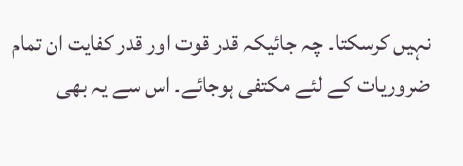نہیں کرسکتا۔ چہ جائیکہ قدر قوت اور قدر کفایت ان تمام ضروریات کے لئے مکتفی ہوجائے۔ اس سے یہ بھی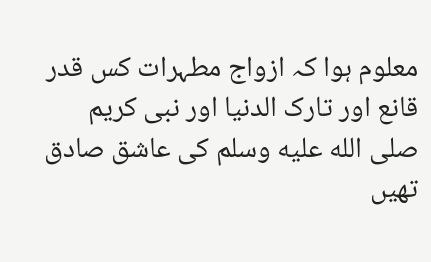معلوم ہوا کہ ازواج مطہرات کس قدر قانع اور تارک الدنیا اور نبی کریم صلى الله عليه وسلم کی عاشق صادق تھیں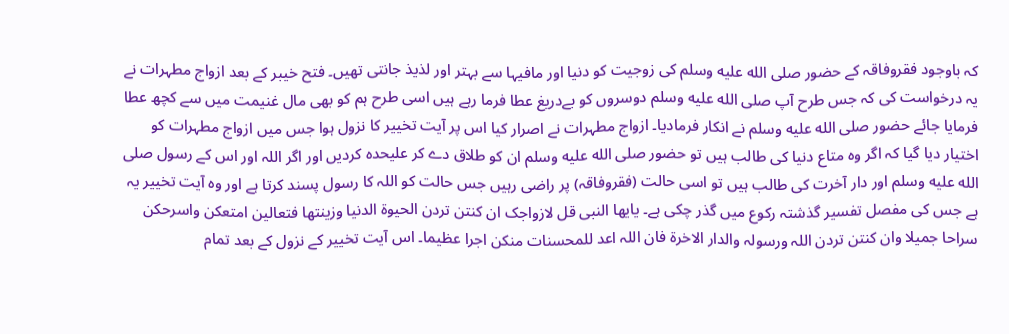کہ باوجود فقروفاقہ کے حضور صلى الله عليه وسلم کی زوجیت کو دنیا اور مافیہا سے بہتر اور لذیذ جانتی تھیں۔ فتح خیبر کے بعد ازواج مطہرات نے یہ درخواست کی کہ جس طرح آپ صلى الله عليه وسلم دوسروں کو بےدریغ عطا فرما رہے ہیں اسی طرح ہم کو بھی مال غنیمت میں سے کچھ عطا فرمایا جائے حضور صلى الله عليه وسلم نے انکار فرمادیا۔ ازواج مطہرات نے اصرار کیا اس پر آیت تخییر کا نزول ہوا جس میں ازواج مطہرات کو اختیار دیا گیا کہ اگر وہ متاع دنیا کی طالب ہیں تو حضور صلى الله عليه وسلم ان کو طلاق دے کر علیحدہ کردیں اور اگر اللہ اور اس کے رسول صلى الله عليه وسلم اور دار آخرت کی طالب ہیں تو اسی حالت (فقروفاقہ) پر راضی رہیں جس حالت کو اللہ کا رسول پسند کرتا ہے اور وہ آیت تخییر یہ ہے جس کی مفصل تفسیر گذشتہ رکوع میں گذر چکی ہے۔ یایھا النبی قل لازواجک ان کنتن تردن الحیوۃ الدنیا وزینتھا فتعالین امتعکن واسرحکن سراحا جمیلا وان کنتن تردن اللہ ورسولہ والدار الاخرۃ فان اللہ اعد للمحسنات منکن اجرا عظیما۔ اس آیت تخییر کے نزول کے بعد تمام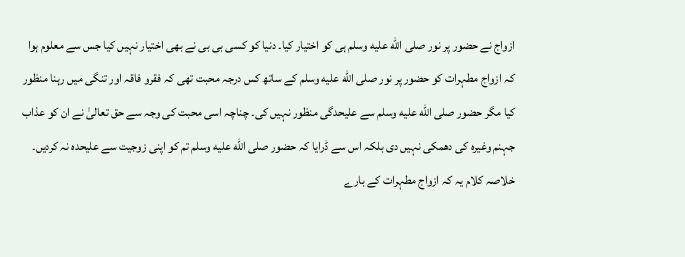ازواج نے حضور پر نور صلى الله عليه وسلم ہی کو اختیار کیا۔ دنیا کو کسی بی بی نے بھی اختیار نہیں کیا جس سے معلوم ہوا کہ ازواج مطہرات کو حضور پر نور صلى الله عليه وسلم کے ساتھ کس درجہ محبت تھی کہ فقرو فاقہ اور تنگی میں رہنا منظور کیا مگر حضور صلى الله عليه وسلم سے علیحدگی منظور نہیں کی۔ چناچہ اسی محبت کی وجہ سے حق تعالیٰ نے ان کو عذاب جہنم وغیرہ کی دھمکی نہیں دی بلکہ اس سے ڈرایا کہ حضور صلى الله عليه وسلم تم کو اپنی زوجیت سے علیحدہ نہ کردیں۔ خلاصہ کلام یہ کہ ازواج مطہرات کے بارے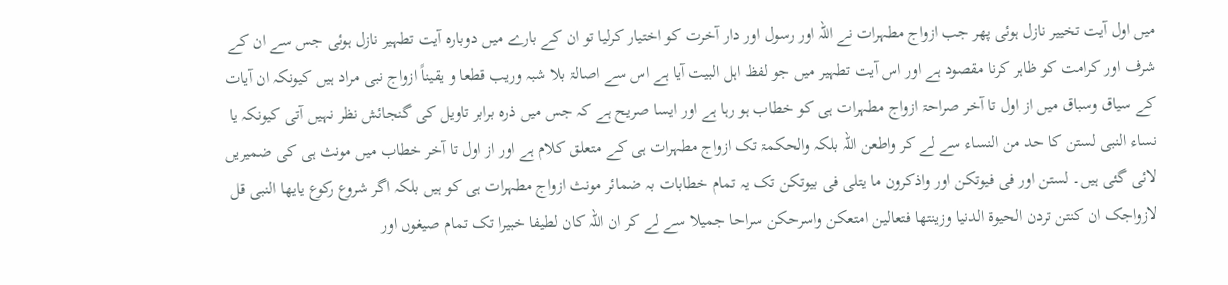میں اول آیت تخییر نازل ہوئی پھر جب ازواج مطہرات نے اللہ اور رسول اور دار آخرت کو اختیار کرلیا تو ان کے بارے میں دوبارہ آیت تطہیر نازل ہوئی جس سے ان کے شرف اور کرامت کو ظاہر کرنا مقصود ہے اور اس آیت تطہیر میں جو لفظ اہل البیت آیا ہے اس سے اصالۃ بلا شبہ وریب قطعا و یقیناً ازواج نبی مراد ہیں کیونکہ ان آیات کے سیاق وسباق میں از اول تا آخر صراحۃ ازواج مطہرات ہی کو خطاب ہو رہا ہے اور ایسا صریح ہے کہ جس میں ذرہ برابر تاویل کی گنجائش نظر نہیں آتی کیونکہ یا نساء النبی لستن کا حد من النساء سے لے کر واطعن اللہ بلکہ والحکمۃ تک ازواج مطہرات ہی کے متعلق کلام ہے اور از اول تا آخر خطاب میں مونث ہی کی ضمیریں لائی گئی ہیں۔ لستن اور فی فیوتکن اور واذکرون ما یتلی فی بیوتکن تک یہ تمام خطابات بہ ضمائر مونث ازواج مطہرات ہی کو ہیں بلکہ اگر شروع رکوع یایھا النبی قل لازواجک ان کنتن تردن الحیوۃ الدنیا وزینتھا فتعالین امتعکن واسرحکن سراحا جمیلا سے لے کر ان اللہ کان لطیفا خبیرا تک تمام صیغوں اور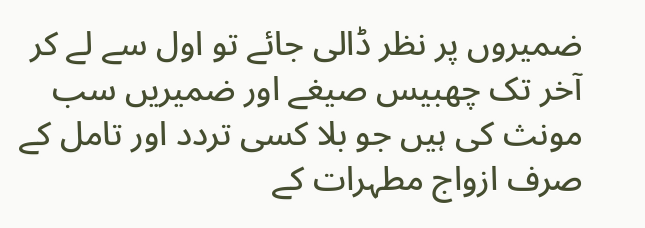ضمیروں پر نظر ڈالی جائے تو اول سے لے کر آخر تک چھبیس صیغے اور ضمیریں سب مونث کی ہیں جو بلا کسی تردد اور تامل کے صرف ازواج مطہرات کے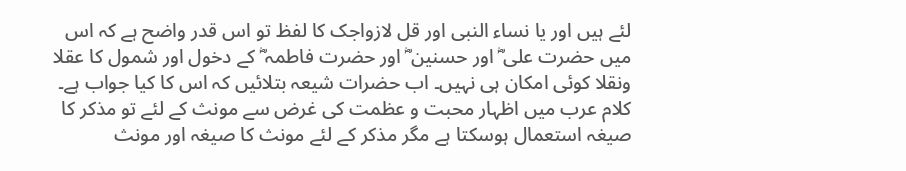لئے ہیں اور یا نساء النبی اور قل لازواجک کا لفظ تو اس قدر واضح ہے کہ اس میں حضرت علی ؓ اور حسنین ؓ اور حضرت فاطمہ ؓ کے دخول اور شمول کا عقلا ونقلا کوئی امکان ہی نہیں۔ اب حضرات شیعہ بتلائیں کہ اس کا کیا جواب ہے۔ کلام عرب میں اظہار محبت و عظمت کی غرض سے مونث کے لئے تو مذکر کا صیغہ استعمال ہوسکتا ہے مگر مذکر کے لئے مونث کا صیغہ اور مونث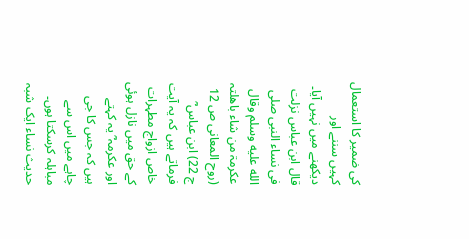کی ضمیر کا استعمال کہیں سننے اور دیکھنے میں نہیں آیا۔ قال ابن عباس نزلت فی نساء النبی صلى الله عليه وسلم وقال عکرمۃ من شاء باھلتہ (روح المعانی ص 12 ج 22) ابن عباس ؓ فرماتے ہیں کہ یہ آیت خاص ازواج مطہرات کے حق میں نازل ہوئی اور عکرمہ ؓ یہ کہتے ہیں کہ جس کا جی چاہے میں اس سے مباہلہ کرسکتا ہوں۔ حدیث نساء ایک شبہ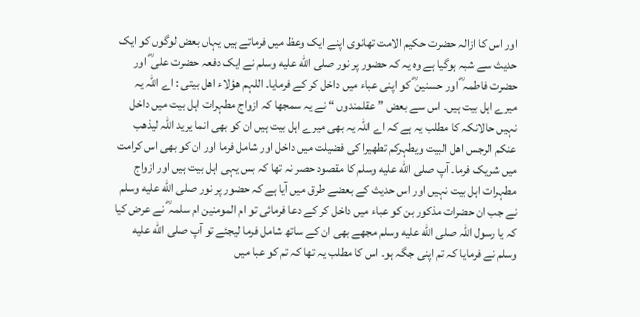اور اس کا ازالہ حضرت حکیم الامت تھانوی اپنے ایک وعظ میں فرماتے ہیں یہاں بعض لوگوں کو ایک حدیث سے شبہ ہوگیا ہے وہ یہ کہ حضور پر نور صلى الله عليه وسلم نے ایک دفعہ حضرت علی ؓ اور حضرت فاطمہ ؓ اور حسنین ؓ کو اپنی عباء میں داخل کر کے فرمایا۔ اللہم ھؤلاء اھل بیتی : اے اللہ یہ میرے اہل بیت ہیں۔ اس سے بعض ” عقلمندوں “ نے یہ سمجھا کہ ازواج مطہرات اہل بیت میں داخل نہیں حالانکہ کا مطلب یہ ہے کہ اے اللہ یہ بھی میرے اہل بیت ہیں ان کو بھی انما یرید اللہ لیذھب عنکم الرجس اھل البیت ویطہرکم تطھیرا کی فضیلت میں داخل اور شامل فرما اور ان کو بھی اس کرامت میں شریک فرما۔ آپ صلى الله عليه وسلم کا مقصود حصر نہ تھا کہ بس یہی اہل بیت ہیں اور ازواج مطہرات اہل بیت نہیں اور اس حدیث کے بعضے طرق میں آیا ہے کہ حضور پر نور صلى الله عليه وسلم نے جب ان حضرات مذکور بن کو عباء میں داخل کر کے دعا فرمائی تو ام المومنین ام سلمہ ؓ نے عرض کیا کہ یا رسول اللہ صلى الله عليه وسلم مجھے بھی ان کے ساتھ شامل فرما لیجئے تو آپ صلى الله عليه وسلم نے فرمایا کہ تم اپنی جگہ ہو۔ اس کا مطلب یہ تھا کہ تم کو عبا میں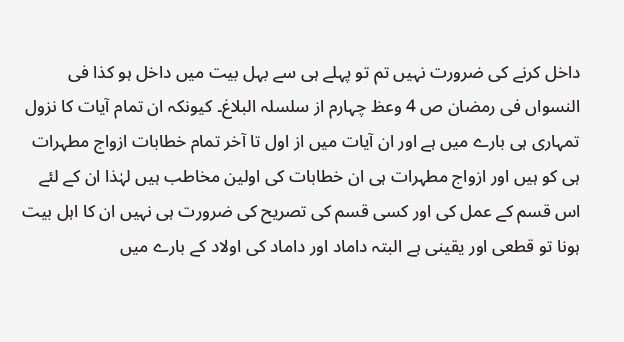داخل کرنے کی ضرورت نہیں تم تو پہلے ہی سے بہل بیت میں داخل ہو کذا فی النسواں فی رمضان ص 4 وعظ چہارم از سلسلہ البلاغ۔ کیونکہ ان تمام آیات کا نزول تمہاری ہی بارے میں ہے اور ان آیات میں از اول تا آخر تمام خطابات ازواج مطہرات ہی کو ہیں اور ازواج مطہرات ہی ان خطابات کی اولین مخاطب ہیں لہٰذا ان کے لئے اس قسم کے عمل کی اور کسی قسم کی تصریح کی ضرورت ہی نہیں ان کا اہل بیت ہونا تو قطعی اور یقینی ہے البتہ داماد اور داماد کی اولاد کے بارے میں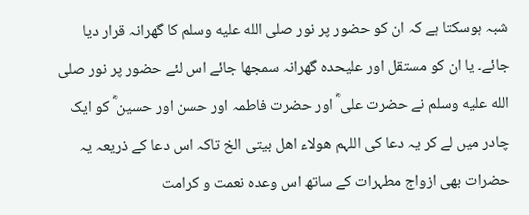شبہ ہوسکتا ہے کہ ان کو حضور پر نور صلى الله عليه وسلم کا گھرانہ قرار دیا جائے۔ یا ان کو مستقل اور علیحدہ گھرانہ سمجھا جائے اس لئے حضور پر نور صلى الله عليه وسلم نے حضرت علی ؓ اور حضرت فاطمہ اور حسن اور حسین ؓ کو ایک چادر میں لے کر یہ دعا کی اللہم ھولاء اھل بیتی الخ تاکہ اس دعا کے ذریعہ یہ حضرات بھی ازواج مطہرات کے ساتھ اس وعدہ نعمت و کرامت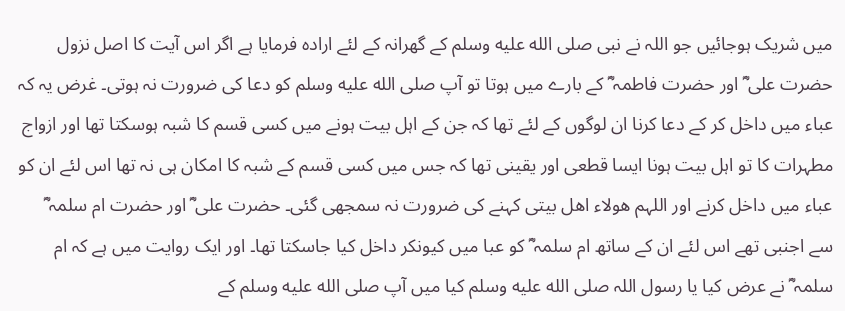میں شریک ہوجائیں جو اللہ نے نبی صلى الله عليه وسلم کے گھرانہ کے لئے ارادہ فرمایا ہے اگر اس آیت کا اصل نزول حضرت علی ؓ اور حضرت فاطمہ ؓ کے بارے میں ہوتا تو آپ صلى الله عليه وسلم کو دعا کی ضرورت نہ ہوتی۔ غرض یہ کہ عباء میں داخل کر کے دعا کرنا ان لوگوں کے لئے تھا کہ جن کے اہل بیت ہونے میں کسی قسم کا شبہ ہوسکتا تھا اور ازواج مطہرات کا تو اہل بیت ہونا ایسا قطعی اور یقینی تھا کہ جس میں کسی قسم کے شبہ کا امکان ہی نہ تھا اس لئے ان کو عباء میں داخل کرنے اور اللہم ھولاء اھل بیتی کہنے کی ضرورت نہ سمجھی گئی۔ حضرت علی ؓ اور حضرت ام سلمہ ؓ سے اجنبی تھے اس لئے ان کے ساتھ ام سلمہ ؓ کو عبا میں کیونکر داخل کیا جاسکتا تھا۔ اور ایک روایت میں ہے کہ ام سلمہ ؓ نے عرض کیا یا رسول اللہ صلى الله عليه وسلم کیا میں آپ صلى الله عليه وسلم کے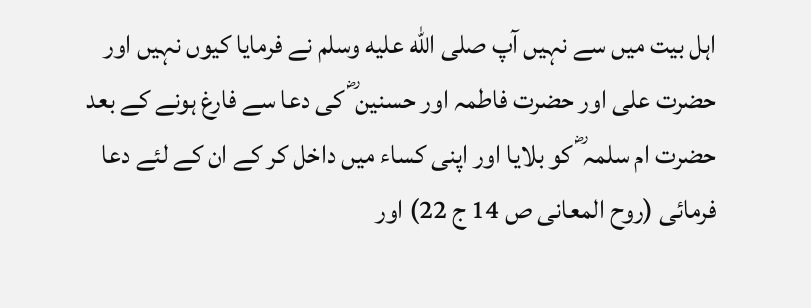اہل بیت میں سے نہیں آپ صلى الله عليه وسلم نے فرمایا کیوں نہیں اور حضرت علی اور حضرت فاطمہ اور حسنین ؓ کی دعا سے فارغ ہونے کے بعد حضرت ام سلمہ ؓ کو بلایا اور اپنی کساء میں داخل کر کے ان کے لئے دعا فرمائی (روح المعانی ص 14 ج 22) اور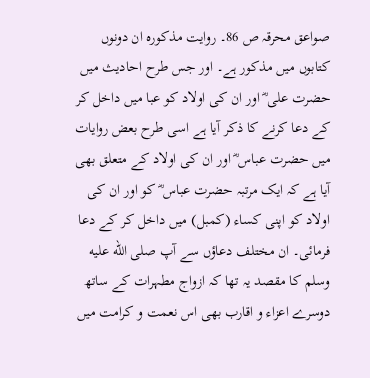صواعق محرقہ ص 86۔ روایت مذکورہ ان دونوں کتابوں میں مذکور ہے۔ اور جس طرح احادیث میں حضرت علی ؓ اور ان کی اولاد کو عبا میں داخل کر کے دعا کرنے کا ذکر آیا ہے اسی طرح بعض روایات میں حضرت عباس ؓ اور ان کی اولاد کے متعلق بھی آیا ہے کہ ایک مرتبہ حضرت عباس ؓ کو اور ان کی اولاد کو اپنی کساء (کمبل) میں داخل کر کے دعا فرمائی۔ ان مختلف دعاؤں سے آپ صلى الله عليه وسلم کا مقصد یہ تھا کہ ازواج مطہرات کے ساتھ دوسرے اعزاء و اقارب بھی اس نعمت و کرامت میں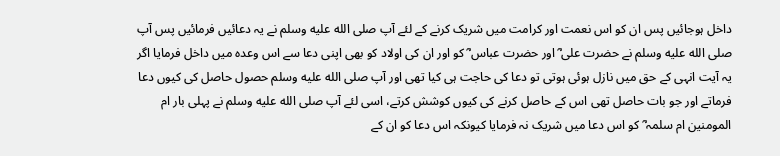داخل ہوجائیں پس ان کو اس نعمت اور کرامت میں شریک کرنے کے لئے آپ صلى الله عليه وسلم نے یہ دعائیں فرمائیں پس آپ صلى الله عليه وسلم نے حضرت علی ؓ اور حضرت عباس ؓ کو اور ان کی اولاد کو بھی اپنی دعا سے اس وعدہ میں داخل فرمایا اگر یہ آیت انہی کے حق میں نازل ہوئی ہوتی تو دعا کی حاجت ہی کیا تھی اور آپ صلى الله عليه وسلم حصول حاصل کی کیوں دعا فرماتے اور جو بات حاصل تھی اس کے حاصل کرنے کی کیوں کوشش کرتے، اسی لئے آپ صلى الله عليه وسلم نے پہلی بار ام المومنین ام سلمہ ؓ کو اس دعا میں شریک نہ فرمایا کیونکہ اس دعا کو ان کے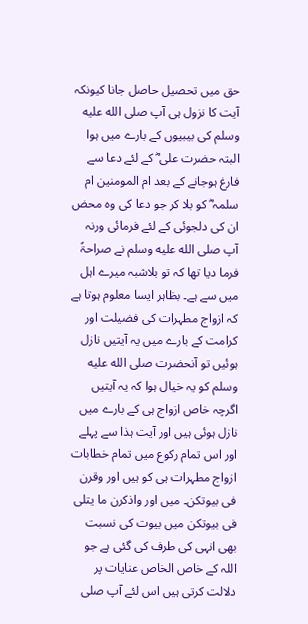حق میں تحصیل حاصل جانا کیونکہ آیت کا نزول ہی آپ صلى الله عليه وسلم کی بیبیوں کے بارے میں ہوا البتہ حضرت علی ؓ کے لئے دعا سے فارغ ہوجانے کے بعد ام المومنین ام سلمہ ؓ کو بلا کر جو دعا کی وہ محض ان کی دلجوئی کے لئے فرمائی ورنہ آپ صلى الله عليه وسلم نے صراحۃً فرما دیا تھا کہ تو بلاشبہ میرے اہل میں سے ہے۔ بظاہر ایسا معلوم ہوتا ہے کہ ازواج مطہرات کی فضیلت اور کرامت کے بارے میں یہ آیتیں نازل ہوئیں تو آنحضرت صلى الله عليه وسلم کو یہ خیال ہوا کہ یہ آیتیں اگرچہ خاص ازواج ہی کے بارے میں نازل ہوئی ہیں اور آیت ہذا سے پہلے اور اس تمام رکوع میں تمام خطابات ازواج مطہرات ہی کو ہیں اور وقرن فی بیوتکن۔ میں اور واذکرن ما یتلی فی بیوتکن میں بیوت کی نسبت بھی انہی کی طرف کی گئی ہے جو اللہ کے خاص الخاص عنایات پر دلالت کرتی ہیں اس لئے آپ صلى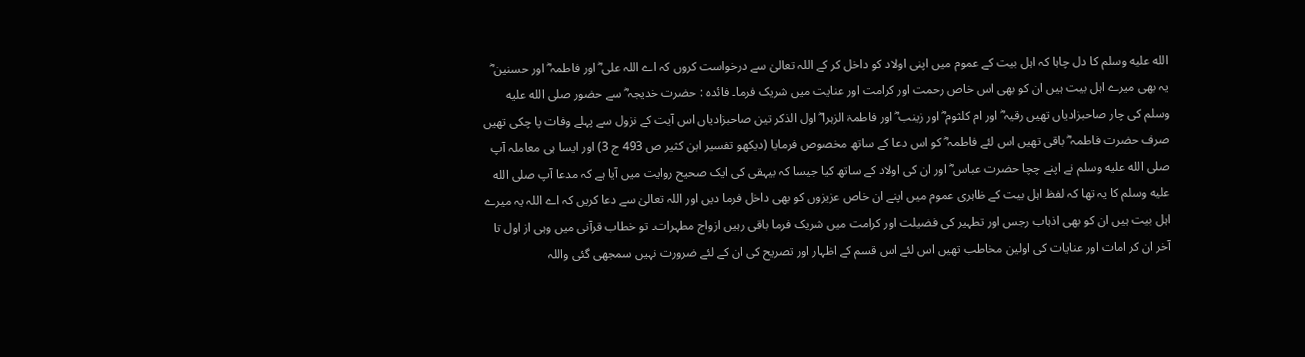الله عليه وسلم کا دل چاہا کہ اہل بیت کے عموم میں اپنی اولاد کو داخل کر کے اللہ تعالیٰ سے درخواست کروں کہ اے اللہ علی ؓ اور فاطمہ ؓ اور حسنین ؓ یہ بھی میرے اہل بیت ہیں ان کو بھی اس خاص رحمت اور کرامت اور عنایت میں شریک فرما۔ فائدہ : حضرت خدیجہ ؓ سے حضور صلى الله عليه وسلم کی چار صاحبزادیاں تھیں رقیہ ؓ اور ام کلثوم ؓ اور زینب ؓ اور فاطمۃ الزہرا ؓ اول الذکر تین صاحبزادیاں اس آیت کے نزول سے پہلے وفات پا چکی تھیں صرف حضرت فاطمہ ؓ باقی تھیں اس لئے فاطمہ ؓ کو اس دعا کے ساتھ مخصوص فرمایا (دیکھو تفسیر ابن کثیر ص 493 ج 3) اور ایسا ہی معاملہ آپ صلى الله عليه وسلم نے اپنے چچا حضرت عباس ؓ اور ان کی اولاد کے ساتھ کیا جیسا کہ بیہقی کی ایک صحیح روایت میں آیا ہے کہ مدعا آپ صلى الله عليه وسلم کا یہ تھا کہ لفظ اہل بیت کے ظاہری عموم میں اپنے ان خاص عزیزوں کو بھی داخل فرما دیں اور اللہ تعالیٰ سے دعا کریں کہ اے اللہ یہ میرے اہل بیت ہیں ان کو بھی اذہاب رجس اور تطہیر کی فضیلت اور کرامت میں شریک فرما باقی رہیں ازواج مطہرات۔ تو خطاب قرآنی میں وہی از اول تا آخر ان کر امات اور عنایات کی اولین مخاطب تھیں اس لئے اس قسم کے اظہار اور تصریح کی ان کے لئے ضرورت نہیں سمجھی گئی واللہ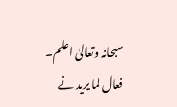سبحانہ وتعالیٰ اعلم۔ فعال لما یرید نے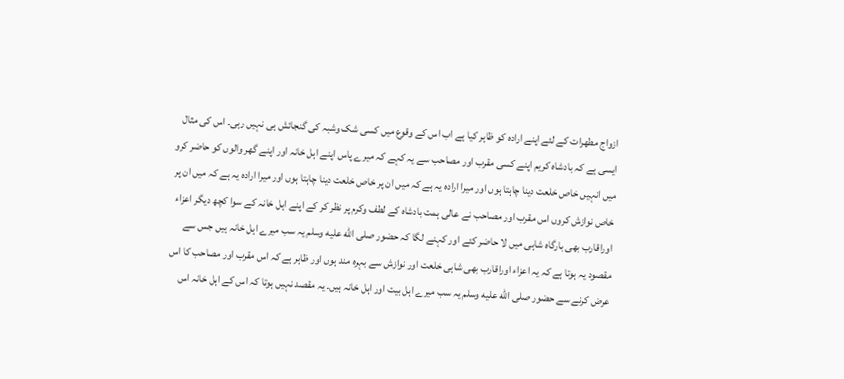ازواج مطھرات کے لئے اپنے ارادہ کو ظاہر کیا ہے اب اس کے وقوع میں کسی شک وشبہ کی گنجائش ہی نہیں رہی۔ اس کی مثال ایسی ہے کہ بادشاہ کریم اپنے کسی مقرب اور مصاحب سے یہ کہے کہ میرے پاس اپنے اہل خانہ اور اپنے گھر والوں کو حاضر کرو میں انہیں خاص خلعت دینا چاہتا ہوں اور میرا ارادہ یہ ہے کہ میں ان پر خاص خلعت دینا چاہتا ہوں اور میرا ارادہ یہ ہے کہ میں ان پر خاص نوازش کروں اس مقرب اور مصاحب نے عالی ہمت بادشاہ کے لطف وکرم پر نظر کر کے اپنے اہل خانہ کے سوا کچھ دیگر اعزاء اوراقارب بھی بارگاہ شاہی میں لا حاضر کئے اور کہنے لگا کہ حضور صلى الله عليه وسلم یہ سب میرے اہل خانہ ہیں جس سے مقصود یہ ہوتا ہے کہ یہ اعزاء اوراقارب بھی شاہی خلعت اور نوازش سے بہرہ مند ہوں اور ظاہر ہے کہ اس مقرب اور مصاحب کا اس عرض کرنے سے حضور صلى الله عليه وسلم یہ سب میرے اہل بیت اور اہل خانہ ہیں۔ یہ مقصد نہیں ہوتا کہ اس کے اہل خانہ اس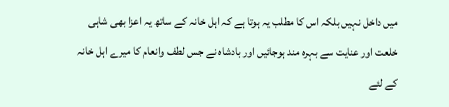میں داخل نہیں بلکہ اس کا مطلب یہ ہوتا ہے کہ اہل خانہ کے ساتھ یہ اعزا بھی شاہی خلعت اور عنایت سے بہرہ مند ہوجائیں اور بادشاہ نے جس لطف وانعام کا میرے اہل خانہ کے لئے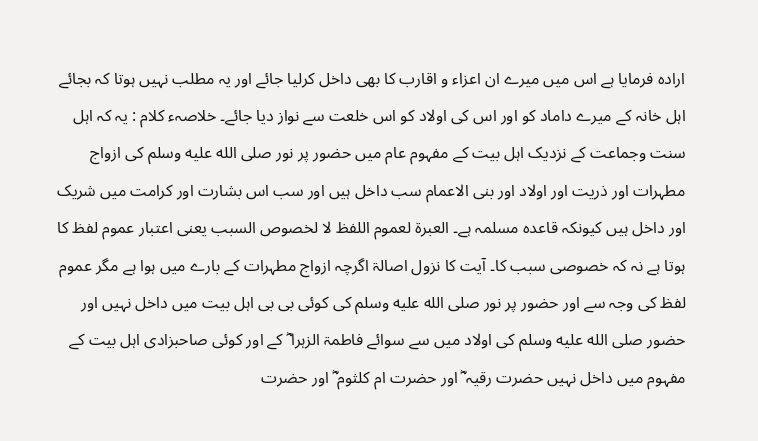ارادہ فرمایا ہے اس میں میرے ان اعزاء و اقارب کا بھی داخل کرلیا جائے اور یہ مطلب نہیں ہوتا کہ بجائے اہل خانہ کے میرے داماد کو اور اس کی اولاد کو اس خلعت سے نواز دیا جائے۔ خلاصہء کلام : یہ کہ اہل سنت وجماعت کے نزدیک اہل بیت کے مفہوم عام میں حضور پر نور صلى الله عليه وسلم کی ازواج مطہرات اور ذریت اور اولاد اور بنی الاعمام سب داخل ہیں اور سب اس بشارت اور کرامت میں شریک اور داخل ہیں کیونکہ قاعدہ مسلمہ ہے۔ العبرۃ لعموم اللفظ لا لخصوص السبب یعنی اعتبار عموم لفظ کا ہوتا ہے نہ کہ خصوصی سبب کا۔ آیت کا نزول اصالۃ اگرچہ ازواج مطہرات کے بارے میں ہوا ہے مگر عموم لفظ کی وجہ سے اور حضور پر نور صلى الله عليه وسلم کی کوئی بی بی اہل بیت میں داخل نہیں اور حضور صلى الله عليه وسلم کی اولاد میں سے سوائے فاطمۃ الزہرا ؓ کے اور کوئی صاحبزادی اہل بیت کے مفہوم میں داخل نہیں حضرت رقیہ ؓ اور حضرت ام کلثوم ؓ اور حضرت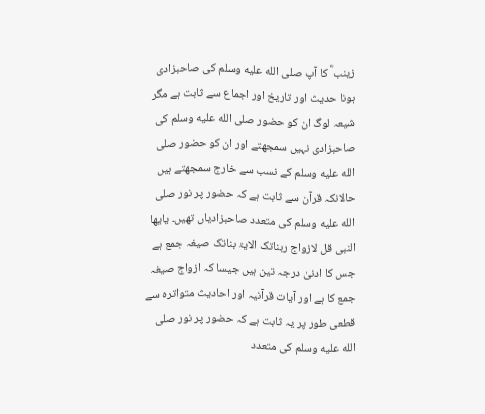زینب ؓ کا آپ صلى الله عليه وسلم کی صاحبزادی ہونا حدیث اور تاریخ اور اجماع سے ثابت ہے مگر شیعہ لوگ ان کو حضور صلى الله عليه وسلم کی صاحبزادی نہیں سمجھتے اور ان کو حضور صلى الله عليه وسلم کے نسب سے خارج سمجھتے ہیں حالانکہ قرآن سے ثابت ہے کہ حضور پر نور صلى الله عليه وسلم کی متعدد صاحبزادیاں تھیں۔ یایھا النبی قل لازواج ربناتک الایۃ بناتک صیغہ جمع ہے جس کا ادنیٰ درجہ تین ہیں جیسا کہ ازواج صیغہ جمع کا ہے اور آیات قرآنیہ اور احادیث متواترہ سے قطعی طور پر یہ ثابت ہے کہ حضور پر نور صلى الله عليه وسلم کی متعدد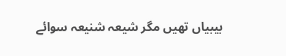بیبیاں تھیں مگر شیعہ شنیعہ سوائے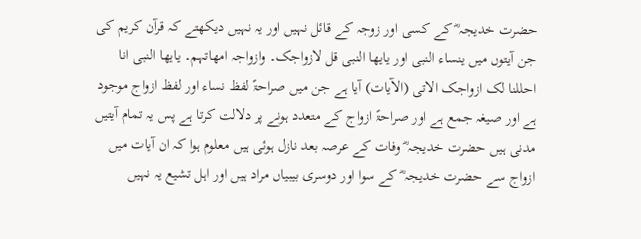حضرت خدیجہ ؓ کے کسی اور زوجہ کے قائل نہیں اور یہ نہیں دیکھتے کہ قرآن کریم کی جن آیتوں میں ینساء النبی اور یایھا النبی قل لازواجک۔ وازواجہ امھاتہم۔ یایھا النبی انا احللنا لک ازواجک الاتی (الآیات) آیا ہے جن میں صراحۃً لفظ نساء اور لفظ ازواج موجود ہے اور صیغہ جمع ہے اور صراحۃً ازواج کے متعدد ہونے پر دلالت کرتا ہے پس یہ تمام آیتیں مدنی ہیں حضرت خدیجہ ؓ وفات کے عرصہ بعد نازل ہوئی ہیں معلوم ہوا کہ ان آیات میں ازواج سے حضرت خدیجہ ؓ کے سوا اور دوسری بیبیاں مراد ہیں اور اہل تشیع یہ نہیں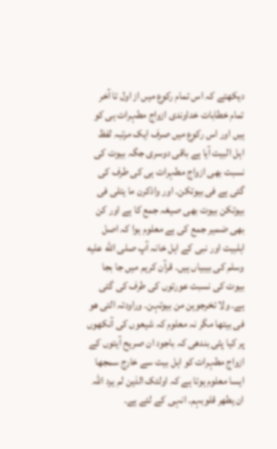دیکھتے کہ اس تمام رکوع میں از اول تا آخر تمام خطابات خداوندی ازواج مطہرات ہی کو ہیں اور اس رکوع میں صرف ایک مرتبہ لفظ اہل البیت آیا ہے باقی دوسری جگہ بیوت کی نسبت بھی ازواج مطہرات ہی کی طرف کی گئی ہے فی بیوتکن۔ اور واذکرن ما یتلی فی بیوتکن بیوت بھی صیغہ جمع کا ہے اور کن بھی ضمیر جمع کی ہے معلوم ہوا کہ اصل اہلبیت اور نبی کے اہل خانہ آپ صلى الله عليه وسلم کی بیبیاں ہیں۔ قرآن کریم میں جا بجا بیوت کی نسبت عورتوں کی طرف کی گئی ہے۔ ولا تخرجوہن من بیوتہن۔ وراودتہ التی ھو فی بیتھا مگر نہ معلوم کہ شیعوں کی آنکھوں پر کیا پٹی بندھی کہ باجود ان صریح آیتوں کے ازواج مطہرات کو اہل بیت سے خارج سمجھا ایسا معلوم ہوتا ہے کہ اولئک الذین لم یرد اللہ ان یطھر قلوبہم۔ انہی کے لئے ہے۔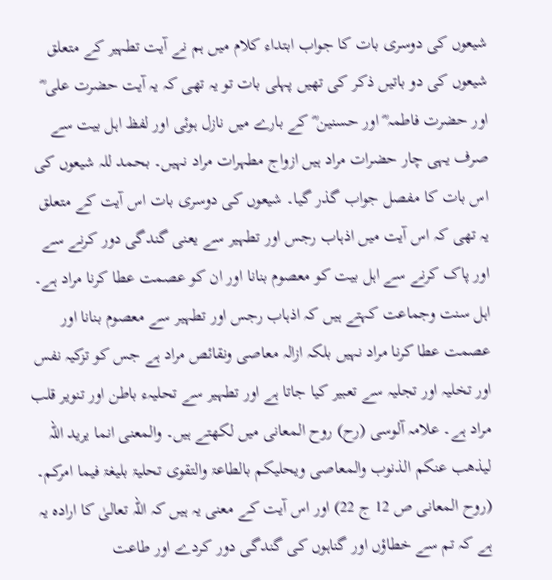شیعوں کی دوسری بات کا جواب ابتداء کلام میں ہم نے آیت تطہیر کے متعلق شیعوں کی دو باتیں ذکر کی تھیں پہلی بات تو یہ تھی کہ یہ آیت حضرت علی ؓ اور حضرت فاطمہ ؓ اور حسنین ؓ کے بارے میں نازل ہوئی اور لفظ اہل بیت سے صرف یہی چار حضرات مراد ہیں ازواج مطہرات مراد نہیں۔ بحمد للہ شیعوں کی اس بات کا مفصل جواب گذر گیا۔ شیعوں کی دوسری بات اس آیت کے متعلق یہ تھی کہ اس آیت میں اذہاب رجس اور تطہیر سے یعنی گندگی دور کرنے سے اور پاک کرنے سے اہل بیت کو معصوم بنانا اور ان کو عصمت عطا کرنا مراد ہے۔ اہل سنت وجماعت کہتے ہیں کہ اذہاب رجس اور تطہیر سے معصوم بنانا اور عصمت عطا کرنا مراد نہیں بلکہ ازالہ معاصی ونقائص مراد ہے جس کو تزکیہ نفس اور تخلیہ اور تجلیہ سے تعبیر کیا جاتا ہے اور تطہیر سے تحلیہء باطن اور تنویر قلب مراد ہے۔ علامہ آلوسی (رح) روح المعانی میں لکھتے ہیں۔ والمعنی انما یرید اللہ لیذھب عنکم الذنوب والمعاصی ویحلیکم بالطاعۃ والتقوی تحلیۃ بلیغۃ فیما امرکم۔ (روح المعانی ص 12 ج 22) اور اس آیت کے معنی یہ ہیں کہ اللہ تعالیٰ کا ارادہ یہ ہے کہ تم سے خطاؤں اور گناہوں کی گندگی دور کردے اور طاعت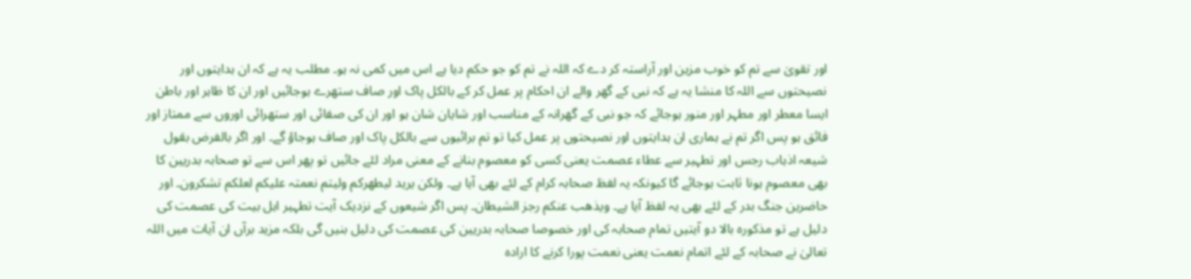اور تقویٰ سے تم کو خوب مزین اور آراستہ کر دے کہ اللہ نے تم کو جو حکم دیا ہے اس میں کمی نہ ہو۔ مطلب یہ ہے کہ ان ہدایتوں اور نصیحتوں سے اللہ کا منشا یہ ہے کہ نبی کے گھر والے ان احکام پر عمل کر کے بالکل پاک اور صاف ستھرے ہوجائیں اور ان کا ظاہر اور باطن ایسا معطر اور مطہر اور منور ہوجائے کہ جو نبی کے گھرانہ کے مناسب اور شایان شان ہو اور ان کی صفائی اور ستھرائی اوروں سے ممتاز اور فائق ہو پس اگر تم نے ہماری ان ہدایتوں اور نصیحتوں پر عمل کیا تو تم برائیوں سے بالکل پاک اور صاف ہوجاؤ گے۔ اور اگر بالفرض بقول شیعہ اذہاب رجس اور تطہیر سے عطاء عصمت یعنی کسی کو معصوم بنانے کے معنی مراد لئے جائیں تو پھر اس سے تو صحابہ بدریین کا بھی معصوم ہونا ثابت ہوجائے گا کیونکہ یہ لفظ صحابہ کرام کے لئے بھی آیا ہے۔ ولکن یرید لیطھرکم ولیتم نعمتہ علیکم لعلکم تشکرون۔ اور حاضرین جنگ بدر کے لئے بھی یہ لفظ آیا ہے۔ ویذھب عنکم رجز الشیطان۔ پس اگر شیعوں کے نزدیک آیت تطہیر اہل بیت کی عصمت کی دلیل ہے تو مذکورہ بالا دو آیتیں تمام صحابہ کی اور خصوصا صحابہ بدریین کی عصمت کی دلیل بنیں گی بلکہ مزید برآں ان آیات میں اللہ تعالیٰ نے صحابہ کے لئے اتمام نعمت یعنی نعمت پورا کرنے کا ارادہ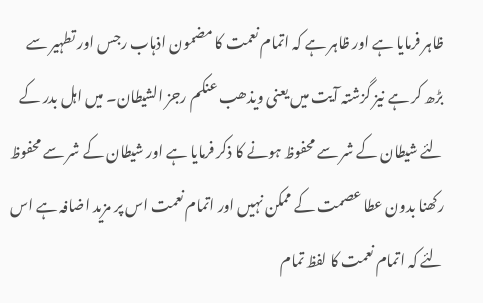ظاہر فرمایا ہے اور ظاہر ہے کہ اتمام نعمت کا مضمون اذہاب رجس اور تطہیر سے بڑھ کر ہے نیز گزشتہ آیت میں یعنی ویذھب عنکم رجز الشیطان۔ میں اہل بدر کے لئے شیطان کے شر سے محفوظ ہونے کا ذکر فرمایا ہے اور شیطان کے شر سے محفوظ رکھنا بدون عطا عصمت کے ممکن نہیں اور اتمام نعمت اس پر مزید اضافہ ہے اس لئے کہ اتمام نعمت کا لفظ تمام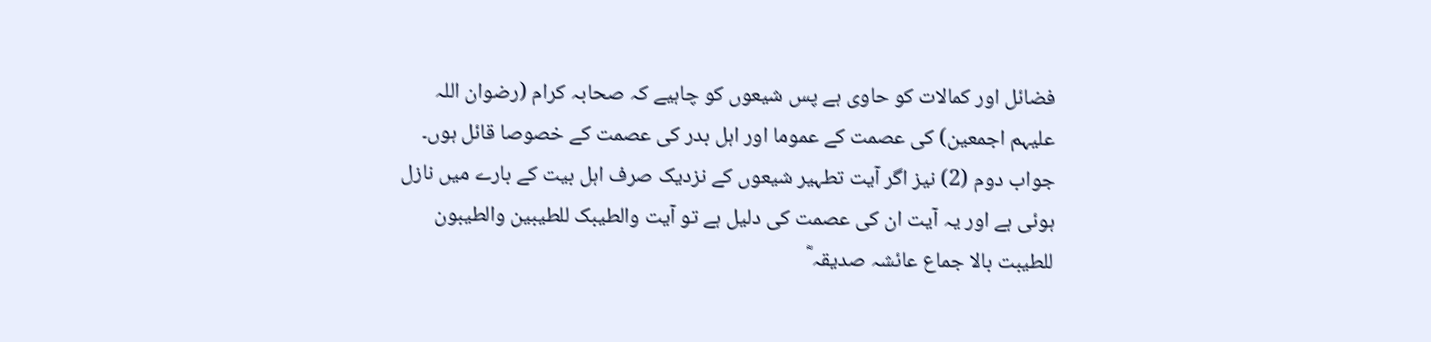فضائل اور کمالات کو حاوی ہے پس شیعوں کو چاہیے کہ صحابہ کرام (رضوان اللہ علیہم اجمعین) کی عصمت کے عموما اور اہل بدر کی عصمت کے خصوصا قائل ہوں۔ جواب دوم (2) نیز اگر آیت تطہیر شیعوں کے نزدیک صرف اہل بیت کے بارے میں نازل ہوئی ہے اور یہ آیت ان کی عصمت کی دلیل ہے تو آیت والطیبک للطیبین والطیبون للطیبت بالا جماع عائشہ صدیقہ ؓ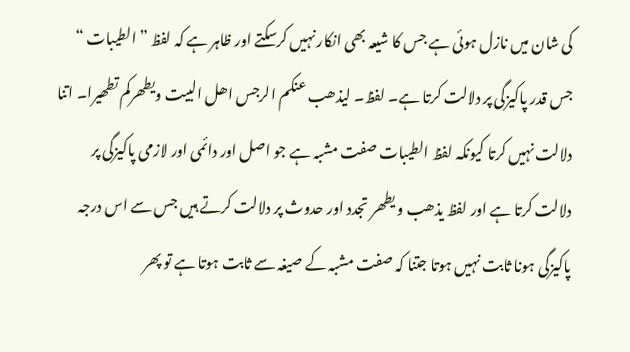کی شان میں نازل ہوئی ہے جس کا شیعہ بھی انکار نہیں کرسکتے اور ظاہر ہے کہ لفظ ” الطیبات “ جس قدر پاکیزگی پر دلالت کرتا ہے۔ لفظ۔ لیذھب عنکم الرجس اھل البیت ویطھرکم تطھیرا۔ اتنا دلالت نہیں کرتا کیونکہ لفظ الطیبات صفت مشبہ ہے جو اصل اور دائمی اور لازمی پاکیزگی پر دلالت کرتا ہے اور لفظ یذھب و یطھر تجدد اور حدوث پر دلالت کرتے ہیں جس سے اس درجہ پاکیزگی ہونا ثابت نہیں ہوتا جتنا کہ صفت مشبہ کے صیغہ سے ثابت ہوتا ہے تو پھر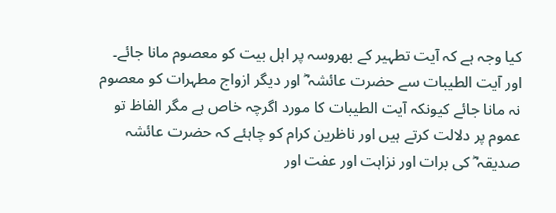کیا وجہ ہے کہ آیت تطہیر کے بھروسہ پر اہل بیت کو معصوم مانا جائے۔ اور آیت الطیبات سے حضرت عائشہ ؓ اور دیگر ازواج مطہرات کو معصوم نہ مانا جائے کیونکہ آیت الطیبات کا مورد اگرچہ خاص ہے مگر الفاظ تو عموم پر دلالت کرتے ہیں اور ناظرین کرام کو چاہئے کہ حضرت عائشہ صدیقہ ؓ کی برات اور نزاہت اور عفت اور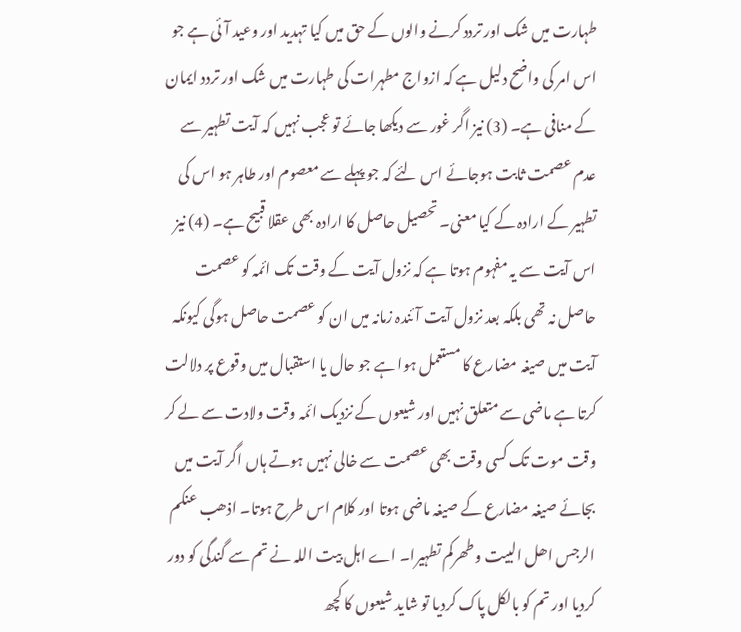طہارت میں شک اور تردد کرنے والوں کے حق میں کیا تہدید اور وعید آئی ہے جو اس امر کی واضح دلیل ہے کہ ازواج مطہرات کی طہارت میں شک اور تردد ایمان کے منافی ہے۔ (3) نیز اگر غور سے دیکھا جائے تو عجب نہیں کہ آیت تطہیر سے عدم عصمت ثابت ہوجائے اس لئے کہ جو پہلے سے معصوم اور طاہر ہو اس کی تطہیر کے ارادہ کے کیا معنی۔ تحصیل حاصل کا ارادہ بھی عقلا قبیح ہے۔ (4) نیز اس آیت سے یہ مفہوم ہوتا ہے کہ نزول آیت کے وقت تک ائمہ کو عصمت حاصل نہ تھی بلکہ بعد نزول آیت آئندہ زمانہ میں ان کو عصمت حاصل ہوگی کیونکہ آیت میں صیغہ مضارع کا مستعمل ہوا ہے جو حال یا استقبال میں وقوع پر دلالت کرتا ہے ماضی سے متعلق نہیں اور شیعوں کے نزدیک ائمہ وقت ولادت سے لے کر وقت موت تک کسی وقت بھی عصمت سے خالی نہیں ہوتے ہاں اگر آیت میں بجائے صیغہ مضارع کے صیغہ ماضی ہوتا اور کلام اس طرح ہوتا۔ اذھب عنکم الرجس اھل البیت وطھرکم تطہیرا۔ اے اہل بیت اللہ نے تم سے گندگی کو دور کردیا اور تم کو بالکل پاک کردیا تو شاید شیعوں کا کچھ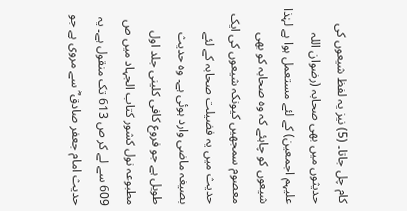کام چل جاتا۔ (5) نیز یہ لفظ شیعوں کی حدیثوں میں بھی صحابہ (رضوان اللہ علیہم اجمعین) کے لئے مستعمل ہوا ہے لہٰذا شیعوں کو چاہئے کہ وہ صحابہ کو بھی معصوم سمجھیں کیونکہ شیعوں کی ایک حدیث میں یہ فضیلت صحابہ کے لئے بصیغہ ماضی وارد ہوئی ہے۔ وہ حدیث طویل ہے جو فروع کافی کلینی جلد اول مطبوعہ نول کشور کتاب الجہاد میں ص 609 سے لے کر ص 613 تک منقول ہے۔ یہ حدیث امام جعفر صادق ؓ سے مروی ہے جو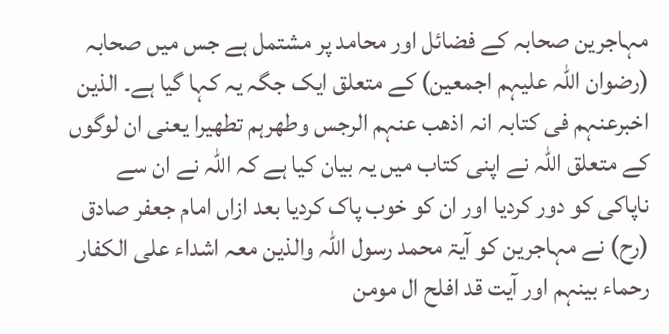مہاجرین صحابہ کے فضائل اور محامد پر مشتمل ہے جس میں صحابہ (رضوان اللہ علیہم اجمعین) کے متعلق ایک جگہ یہ کہا گیا ہے۔ الذین اخبرعنہم فی کتابہ انہ اذھب عنہم الرجس وطھرہم تطھیرا یعنی ان لوگوں کے متعلق اللہ نے اپنی کتاب میں یہ بیان کیا ہے کہ اللہ نے ان سے ناپاکی کو دور کردیا اور ان کو خوب پاک کردیا بعد ازاں امام جعفر صادق (رح) نے مہاجرین کو آیۃ محمد رسول اللہ والذین معہ اشداء علی الکفار رحماء بینہم اور آیت قد افلح ال مومن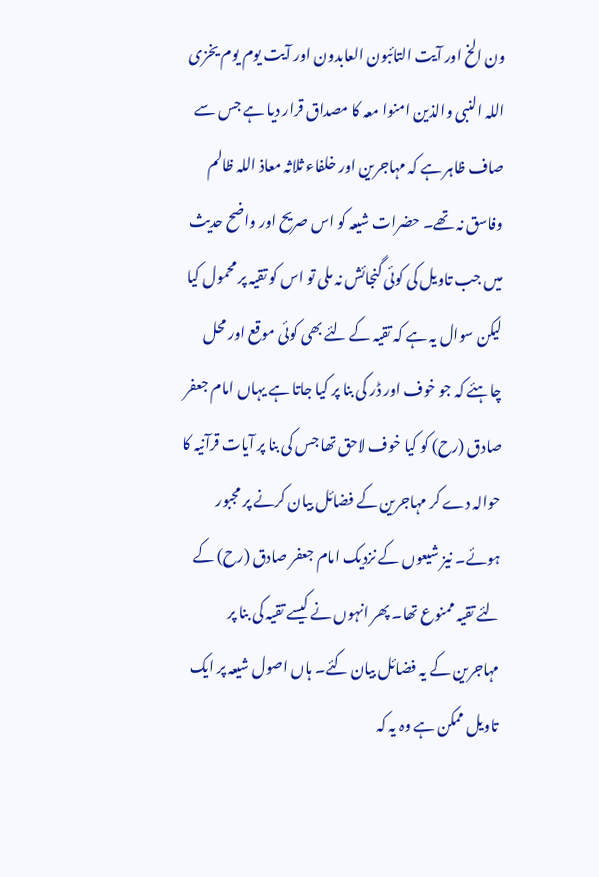ون الخ اور آیت التائبون العابدون اور آیت یوم یوم یخزی اللہ النبی والذین امنوا معہ کا مصداق قرار دیا ہے جس سے صاف ظاہر ہے کہ مہاجرین اور خلفاء ثلاثہ معاذ اللہ ظالم وفاسق نہ تھے۔ حضرات شیعہ کو اس صریح اور واضح حدیث میں جب تاویل کی کوئی گنجائش نہ ملی تو اس کو تقیہ پر محمول کیا لیکن سوال یہ ہے کہ تقیہ کے لئے بھی کوئی موقع اور محل چاہئے کہ جو خوف اور ڈر کی بنا پر کیا جاتا ہے یہاں امام جعفر صادق (رح) کو کیا خوف لاحق تھا جس کی بنا پر آیات قرآنیہ کا حوالہ دے کر مہاجرین کے فضائل بیان کرنے پر مجبور ہوئے۔ نیز شیعوں کے نزدیک امام جعفر صادق (رح) کے لئے تقیہ ممنوع تھا۔ پھر انہوں نے کیسے تقیہ کی بنا پر مہاجرین کے یہ فضائل بیان کئے۔ ہاں اصول شیعہ پر ایک تاویل ممکن ہے وہ یہ کہ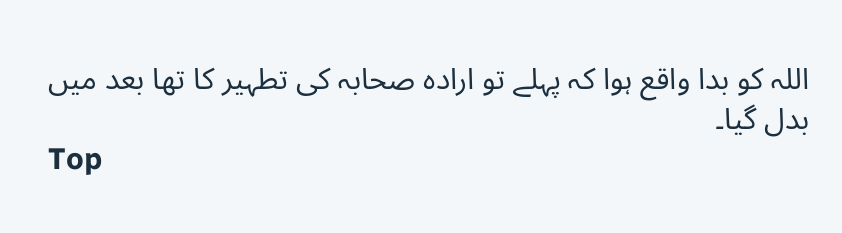اللہ کو بدا واقع ہوا کہ پہلے تو ارادہ صحابہ کی تطہیر کا تھا بعد میں بدل گیا۔
Top